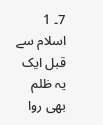7۔ 1 اسلام سے قبل ایک یہ ظلم بھی روا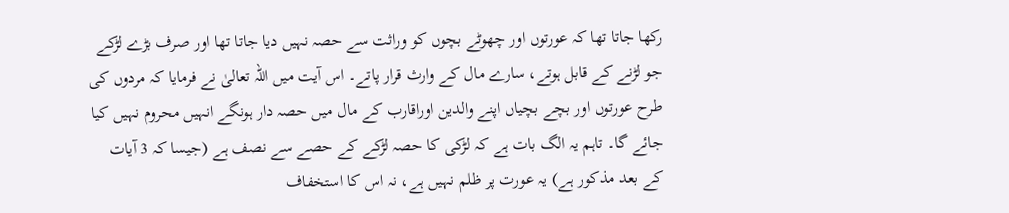رکھا جاتا تھا کہ عورتوں اور چھوٹے بچوں کو وراثت سے حصہ نہیں دیا جاتا تھا اور صرف بڑے لڑکے جو لڑنے کے قابل ہوتے، سارے مال کے وارث قرار پاتے۔ اس آیت میں اللہ تعالیٰ نے فرمایا کہ مردوں کی طرح عورتوں اور بچے بچیاں اپنے والدین اوراقارب کے مال میں حصہ دار ہونگے انہیں محروم نہیں کیا جائے گا۔ تاہم یہ الگ بات ہے کہ لڑکی کا حصہ لڑکے کے حصے سے نصف ہے (جیسا کہ 3 آیات کے بعد مذکور ہے) یہ عورت پر ظلم نہیں ہے، نہ اس کا استخفاف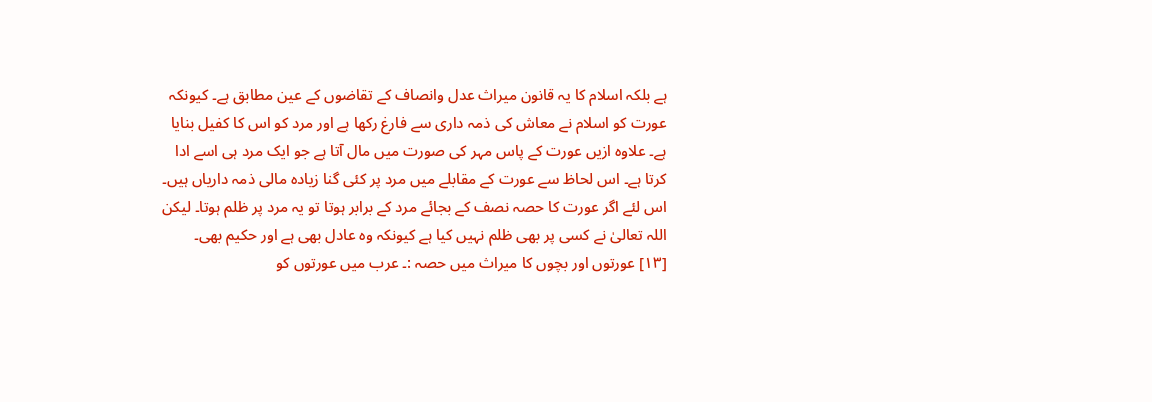ہے بلکہ اسلام کا یہ قانون میراث عدل وانصاف کے تقاضوں کے عین مطابق ہے۔ کیونکہ عورت کو اسلام نے معاش کی ذمہ داری سے فارغ رکھا ہے اور مرد کو اس کا کفیل بنایا ہے۔ علاوہ ازیں عورت کے پاس مہر کی صورت میں مال آتا ہے جو ایک مرد ہی اسے ادا کرتا ہے۔ اس لحاظ سے عورت کے مقابلے میں مرد پر کئی گنا زیادہ مالی ذمہ داریاں ہیں۔ اس لئے اگر عورت کا حصہ نصف کے بجائے مرد کے برابر ہوتا تو یہ مرد پر ظلم ہوتا۔ لیکن اللہ تعالیٰ نے کسی پر بھی ظلم نہیں کیا ہے کیونکہ وہ عادل بھی ہے اور حکیم بھی۔
[١٣] عورتوں اور بچوں کا میراث میں حصہ :۔ عرب میں عورتوں کو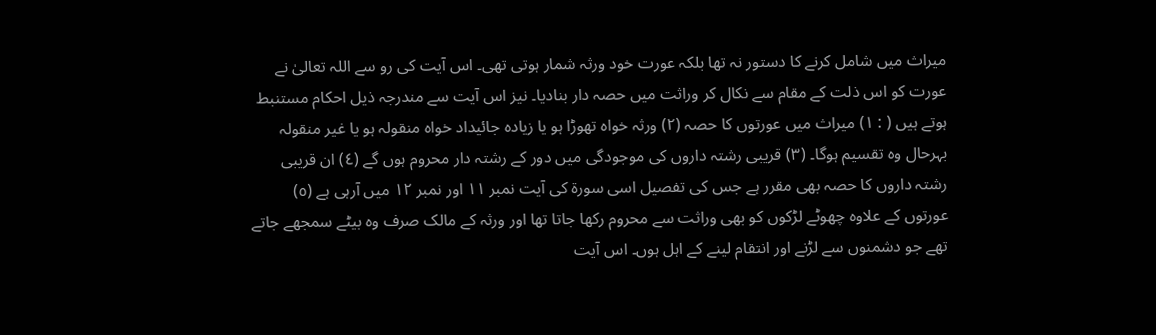میراث میں شامل کرنے کا دستور نہ تھا بلکہ عورت خود ورثہ شمار ہوتی تھی۔ اس آیت کی رو سے اللہ تعالیٰ نے عورت کو اس ذلت کے مقام سے نکال کر وراثت میں حصہ دار بنادیا۔ نیز اس آیت سے مندرجہ ذیل احکام مستنبط ہوتے ہیں ( : ١) میراث میں عورتوں کا حصہ (٢) ورثہ خواہ تھوڑا ہو یا زیادہ جائیداد خواہ منقولہ ہو یا غیر منقولہ بہرحال وہ تقسیم ہوگا۔ (٣) قریبی رشتہ داروں کی موجودگی میں دور کے رشتہ دار محروم ہوں گے (٤) ان قریبی رشتہ داروں کا حصہ بھی مقرر ہے جس کی تفصیل اسی سورة کی آیت نمبر ١١ اور نمبر ١٢ میں آرہی ہے (٥) عورتوں کے علاوہ چھوٹے لڑکوں کو بھی وراثت سے محروم رکھا جاتا تھا اور ورثہ کے مالک صرف وہ بیٹے سمجھے جاتے تھے جو دشمنوں سے لڑنے اور انتقام لینے کے اہل ہوں۔ اس آیت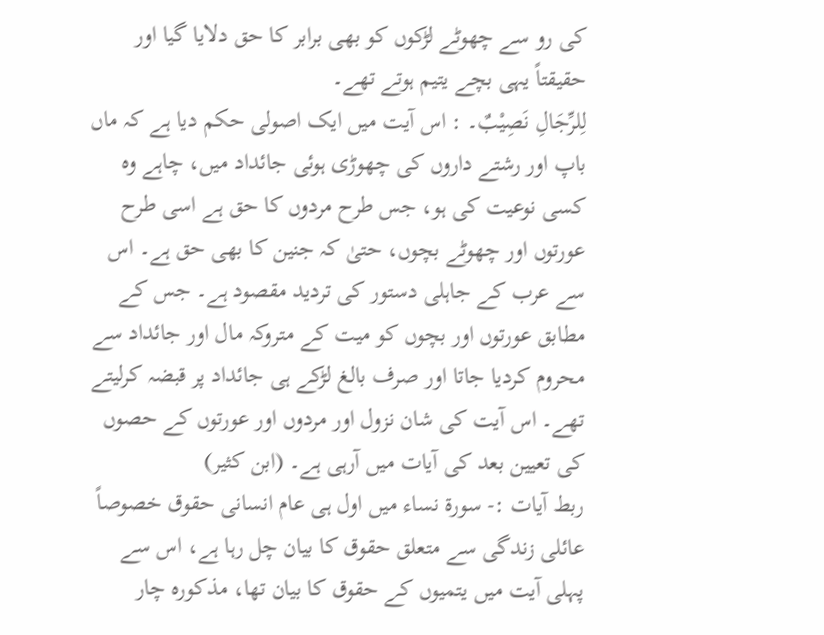کی رو سے چھوٹے لڑکوں کو بھی برابر کا حق دلایا گیا اور حقیقتاً یہی بچے یتیم ہوتے تھے۔
لِلرِّجَالِ نَصِيْبٌ۔ : اس آیت میں ایک اصولی حکم دیا ہے کہ ماں باپ اور رشتے داروں کی چھوڑی ہوئی جائداد میں، چاہے وہ کسی نوعیت کی ہو، جس طرح مردوں کا حق ہے اسی طرح عورتوں اور چھوٹے بچوں، حتیٰ کہ جنین کا بھی حق ہے۔ اس سے عرب کے جاہلی دستور کی تردید مقصود ہے۔ جس کے مطابق عورتوں اور بچوں کو میت کے متروکہ مال اور جائداد سے محروم کردیا جاتا اور صرف بالغ لڑکے ہی جائداد پر قبضہ کرلیتے تھے۔ اس آیت کی شان نزول اور مردوں اور عورتوں کے حصوں کی تعیین بعد کی آیات میں آرہی ہے۔ (ابن کثیر)
ربط آیات :- سورة نساء میں اول ہی عام انسانی حقوق خصوصاً عائلی زندگی سے متعلق حقوق کا بیان چل رہا ہے، اس سے پہلی آیت میں یتمیوں کے حقوق کا بیان تھا، مذکورہ چار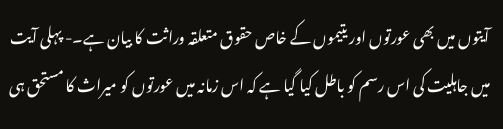آیتوں میں بھی عورتوں اور یتیموں کے خاص حقوق متعلقہ وراثت کا بیان ہے۔- پہلی آیت میں جاہلیت کی اس رسم کو باطل کیا گیا ہے کہ اس زمانہ میں عورتوں کو میراث کا مستحق ہی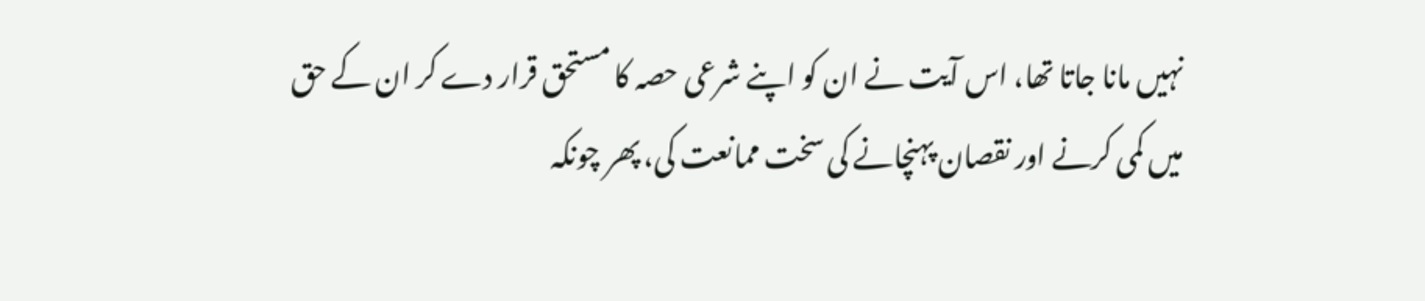نہیں مانا جاتا تھا، اس آیت نے ان کو اپنے شرعی حصہ کا مستحق قرار دے کر ان کے حق میں کمی کرنے اور نقصان پہنچانے کی سخت ممانعت کی، پھر چونکہ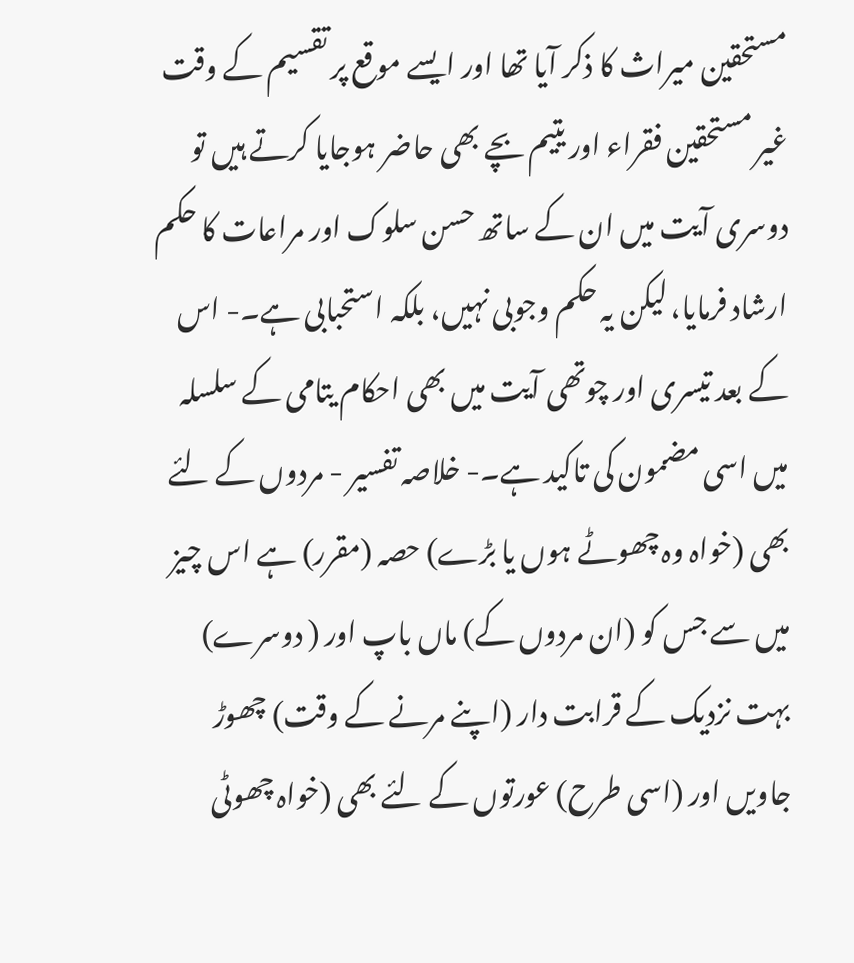مستحقین میراث کا ذکر آیا تھا اور ایسے موقع پر تقسیم کے وقت غیر مستحقین فقراء اور یتیم بچے بھی حاضر ہوجایا کرتے ہیں تو دوسری آیت میں ان کے ساتھ حسن سلوک اور مراعات کا حکم ارشاد فرمایا، لیکن یہ حکم وجوبی نہیں، بلکہ استحبابی ہے۔- اس کے بعد تیسری اور چوتھی آیت میں بھی احکام یتامی کے سلسلہ میں اسی مضمون کی تاکید ہے۔- خلاصہ تفسیر - مردوں کے لئے بھی (خواہ وہ چھوٹے ہوں یا بڑے) حصہ (مقرر) ہے اس چیز میں سے جس کو (ان مردوں کے) ماں باپ اور ( دوسرے) بہت نزدیک کے قرابت دار (اپنے مرنے کے وقت) چھوڑ جاویں اور (اسی طرح) عورتوں کے لئے بھی (خواہ چھوٹی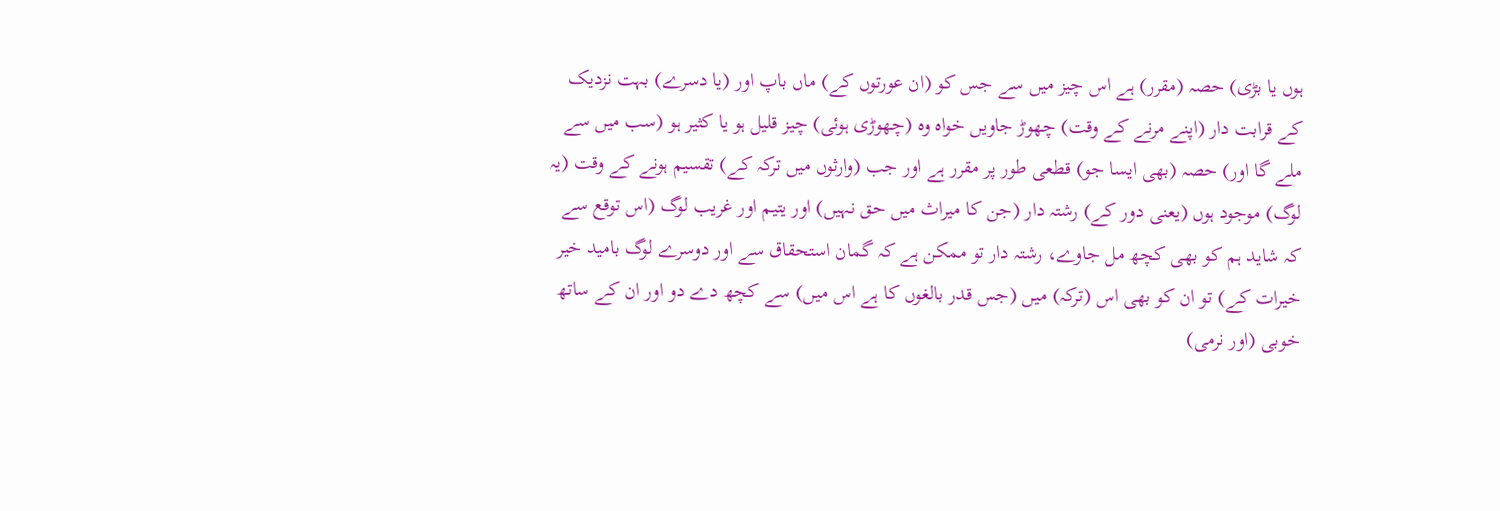ہوں یا بڑی) حصہ (مقرر) ہے اس چیز میں سے جس کو (ان عورتوں کے) ماں باپ اور (یا دسرے) بہت نزدیک کے قرابت دار (اپنے مرنے کے وقت) چھوڑ جاویں خواہ وہ (چھوڑی ہوئی) چیز قلیل ہو یا کثیر ہو (سب میں سے ملے گا اور) حصہ (بھی ایسا جو) قطعی طور پر مقرر ہے اور جب (وارثوں میں ترکہ کے) تقسیم ہونے کے وقت (یہ لوگ) موجود ہوں (یعنی دور کے) رشتہ دار (جن کا میراث میں حق نہیں) اور یتیم اور غریب لوگ (اس توقع سے کہ شاید ہم کو بھی کچھ مل جاوے، رشتہ دار تو ممکن ہے کہ گمان استحقاق سے اور دوسرے لوگ بامید خیر خیرات کے) تو ان کو بھی اس (ترکہ) میں (جس قدر بالغوں کا ہے اس میں) سے کچھ دے دو اور ان کے ساتھ خوبی (اور نرمی)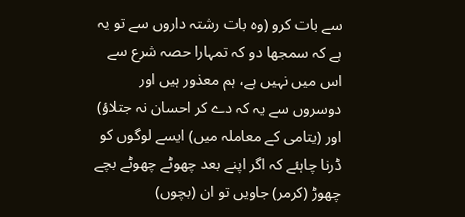سے بات کرو (وہ بات رشتہ داروں سے تو یہ ہے کہ سمجھا دو کہ تمہارا حصہ شرع سے اس میں نہیں ہے، ہم معذور ہیں اور دوسروں سے یہ کہ دے کر احسان نہ جتلاؤ) اور (یتامی کے معاملہ میں) ایسے لوگوں کو ڈرنا چاہئے کہ اگر اپنے بعد چھوٹے چھوٹے بچے چھوڑ (کرمر) جاویں تو ان (بچوں)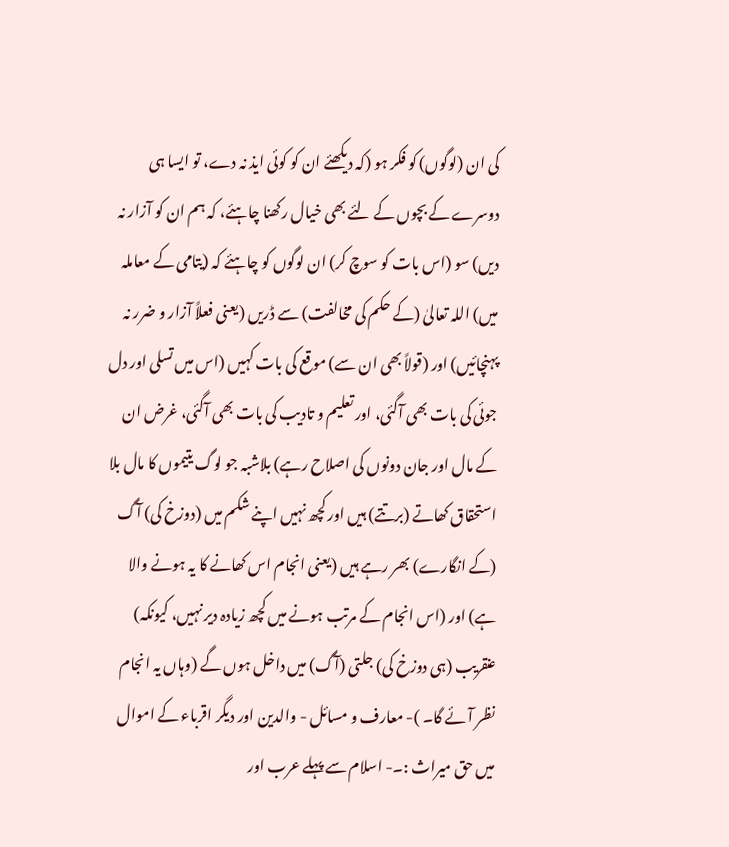کی ان (لوگوں) کو فکر ہو (کہ دیکھئے ان کو کوئی ایذ نہ دے، تو ایسا ہی دوسرے کے بچوں کے لئے بھی خیال رکھنا چاہئے، کہ ہم ان کو آزار نہ دیں) سو (اس بات کو سوچ کر) ان لوگوں کو چاہئے کہ (یتامی کے معاملہ میں) اللہ تعالیٰ (کے حکم کی مخالفت) سے ڈریں (یعنی فعلاً آزار و ضرر نہ پہنچائیں) اور (قولاً بھی ان سے) موقع کی بات کہیں (اس میں تسلی اور دل جوئی کی بات بھی آگئی، اور تعلیم و تادیب کی بات بھی آگئی، غرض ان کے مال اور جان دونوں کی اصلاح رہے) بلاشبہ جو لوگ یتیموں کا مال بلا استحقاق کھاتے (برتتے) ہیں اور کچھ نہیں اپنے شکم میں (دوزخ کی) آگ (کے انگارے) بھر رہے ہیں (یعنی انجام اس کھانے کا یہ ہونے والا ہے) اور (اس انجام کے مرتب ہونے میں کچھ زیادہ دیر نہیں، کیونکہ) عنقریب (ہی دوزخ کی) جلتی (آگ) میں داخل ہوں گے (وہاں یہ انجام نظر آئے گا۔ )- معارف و مسائل - والدین اور دیگر اقرباء کے اموال میں حق میراث :۔- اسلام سے پہلے عرب اور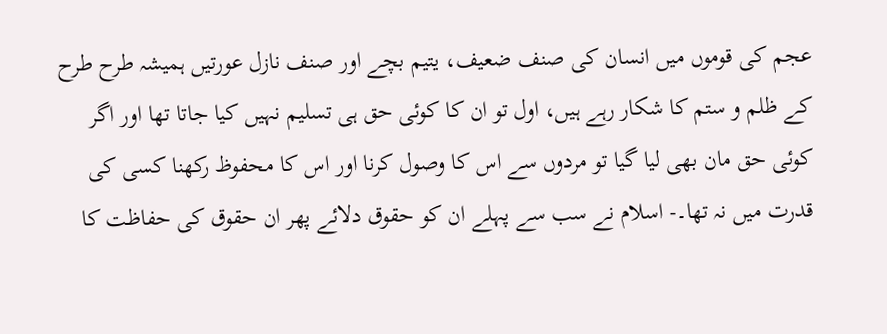عجم کی قوموں میں انسان کی صنف ضعیف، یتیم بچے اور صنف نازل عورتیں ہمیشہ طرح طرح کے ظلم و ستم کا شکار رہے ہیں، اول تو ان کا کوئی حق ہی تسلیم نہیں کیا جاتا تھا اور اگر کوئی حق مان بھی لیا گیا تو مردوں سے اس کا وصول کرنا اور اس کا محفوظ رکھنا کسی کی قدرت میں نہ تھا۔- اسلام نے سب سے پہلے ان کو حقوق دلائے پھر ان حقوق کی حفاظت کا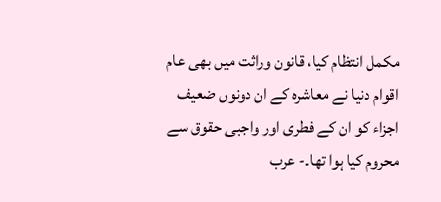مکمل انتظام کیا، قانون وراثت میں بھی عام اقوام دنیا نے معاشرہ کے ان دونوں ضعیف اجزاء کو ان کے فطری اور واجبی حقوق سے محروم کیا ہوا تھا۔- عرب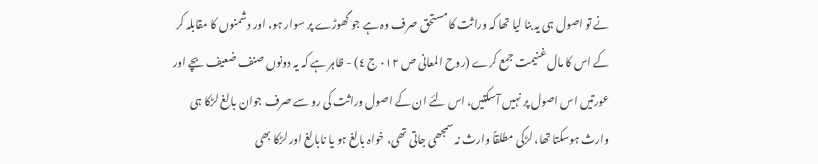نے تو اصول ہی یہ بنا لیا تھا کہ وراثت کا مستحق صرف وہ ہے جو گھوڑے پر سوار ہو، اور دشمنوں کا مقابلہ کر کے اس کا مال غنیمت جمع کرے (روح المعانی ص ٠١٢ ج ٤) - ظاہر ہے کہ یہ دونوں صنف ضعیف بچے اور عورتیں اس اصول پر نہیں آسکتیں، اس لئے ان کے اصول وراثت کی رو سے صرف جوان بالغ لڑکا ہی وارث ہوسکتا تھا، لڑکی مطلقاً وارث نہ سمجھی جاتی تھی، خواہ بالغ ہو یا نابالغ اور لڑکا بھی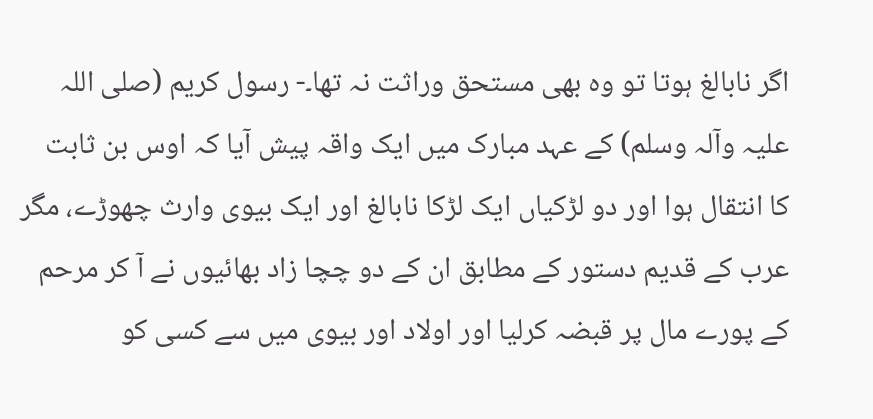اگر نابالغ ہوتا تو وہ بھی مستحق وراثت نہ تھا۔- رسول کریم (صلی اللہ علیہ وآلہ وسلم) کے عہد مبارک میں ایک واقہ پیش آیا کہ اوس بن ثابت کا انتقال ہوا اور دو لڑکیاں ایک لڑکا نابالغ اور ایک بیوی وارث چھوڑے، مگر عرب کے قدیم دستور کے مطابق ان کے دو چچا زاد بھائیوں نے آ کر مرحم کے پورے مال پر قبضہ کرلیا اور اولاد اور بیوی میں سے کسی کو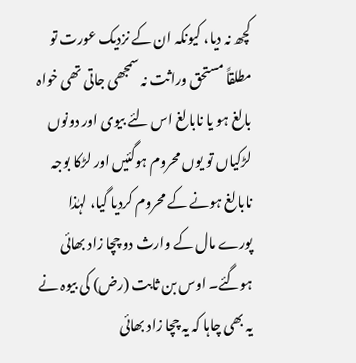کچھ نہ دیا، کیونکہ ان کے نزدیک عورت تو مطلقاً مستحق وراثت نہ سمجھی جاتی تھی خواہ بالغ ہو یا نابالغ اس لئے بیوی اور دونوں لڑکیاں تو یوں محروم ہوگئیں اور لڑکا بوجہ نابالغ ہونے کے محروم کردیا گیا، لہٰذا پورے مال کے وارث دو چچا زاد بھائی ہوگئے۔ اوس بن ثابت (رض) کی بیوہ نے یہ بھی چاہا کہ یہ چچا زاد بھائی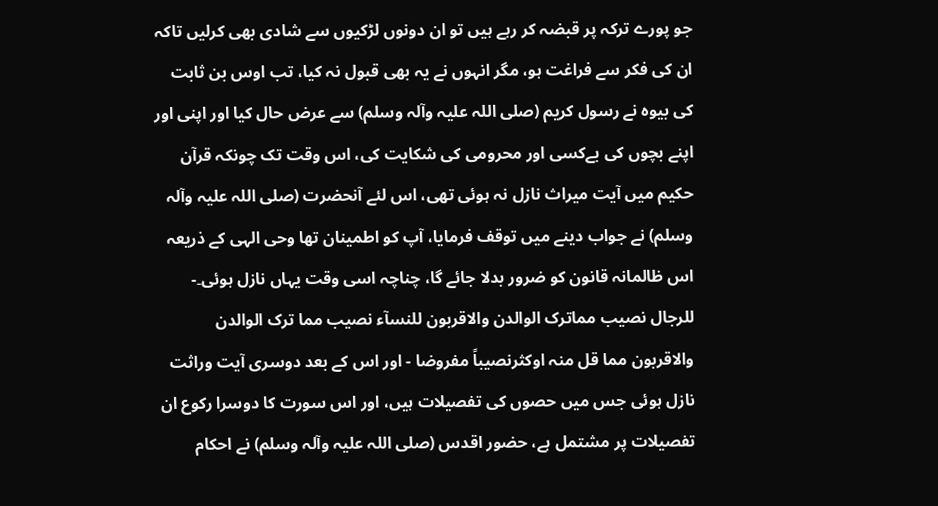جو پورے ترکہ پر قبضہ کر رہے ہیں تو ان دونوں لڑکیوں سے شادی بھی کرلیں تاکہ ان کی فکر سے فراغت ہو، مگر انہوں نے یہ بھی قبول نہ کیا، تب اوس بن ثابت کی بیوہ نے رسول کریم (صلی اللہ علیہ وآلہ وسلم) سے عرض حال کیا اور اپنی اور اپنے بچوں کی بےکسی اور محرومی کی شکایت کی، اس وقت تک چونکہ قرآن حکیم میں آیت میراث نازل نہ ہوئی تھی، اس لئے آنحضرت (صلی اللہ علیہ وآلہ وسلم) نے جواب دینے میں توقف فرمایا، آپ کو اطمینان تھا وحی الہی کے ذریعہ اس ظالمانہ قانون کو ضرور بدلا جائے گا، چناچہ اسی وقت یہاں نازل ہوئی۔- للرجال نصیب مماترک الوالدن والاقربون للنسآء نصیب مما ترک الوالدن والاقربون مما قل منہ اوکثرنصیباً مفروضا - اور اس کے بعد دوسری آیت وراثت نازل ہوئی جس میں حصوں کی تفصیلات ہیں، اور اس سورت کا دوسرا رکوع ان تفصیلات پر مشتمل ہے، حضور اقدس (صلی اللہ علیہ وآلہ وسلم) نے احکام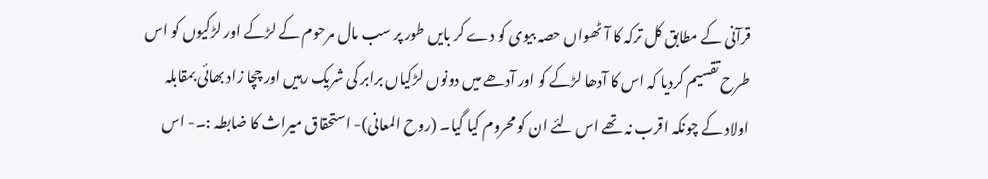قرآنی کے مطابق کل ترکہ کا آٹھواں حصہ بیوی کو دے کر بایں طور پر سب مال مرحوم کے لڑکے اور لڑکیوں کو اس طرح تقسیم کردیا کہ اس کا آدھا لڑکے کو اور آدھے میں دونوں لڑکیاں برابر کی شریک رہیں اور چچا زاد بھائی بمقابلہ اولاد کے چونکہ اقرب نہ تھے اس لئے ان کو محروم کیا گیا۔ (روح المعانی)- استحقاق میراث کا ضابطہ :۔- اس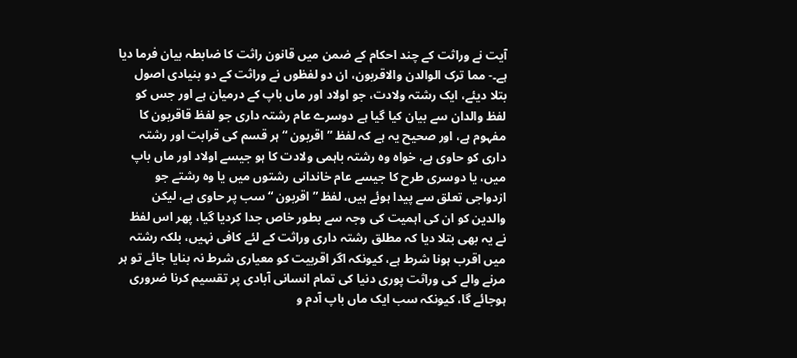آیت نے وراثت کے چند احکام کے ضمن میں قانون راثت کا ضابطہ بیان فرما دیا ہے۔- مما ترک الوالدن والاقربون، ان دو لفظوں نے وراثت کے دو بنیادی اصول بتلا دیئے، ایک رشتہ ولادت، جو اولاد اور ماں باپ کے درمیان ہے اور جس کو لفظ والدان سے بیان کیا گیا ہے دوسرے عام رشتہ داری جو لفظ قاقربون کا مفہوم ہے، اور صحیح یہ ہے کہ لفظ ” اقربون “ ہر قسم کی قرابت اور رشتہ داری کو حاوی ہے، خواہ وہ رشتہ باہمی ولادت کا ہو جیسے اولاد اور ماں باپ میں، یا دوسری طرح کا جیسے عام خاندانی رشتوں میں یا وہ رشتے جو ازدواجی تعلق سے پیدا ہوئے ہیں، لفظ ” اقربون “ سب پر حاوی ہے، لیکن والدین کو ان کی اہمیت کی وجہ سے بطور خاص جدا کردیا گیا، پھر اس لفظ نے یہ بھی بتلا دیا کہ مطلق رشتہ داری وراثت کے لئے کافی نہیں، بلکہ رشتہ میں اقرب ہونا شرط ہے، کیونکہ اگر اقربیت کو معیاری شرط نہ بنایا جائے تو ہر مرنے والے کی وراثت پوری دنیا کی تمام انسانی آبادی پر تقسیم کرنا ضروری ہوجائے گا، کیونکہ سب ایک ماں باپ آدم و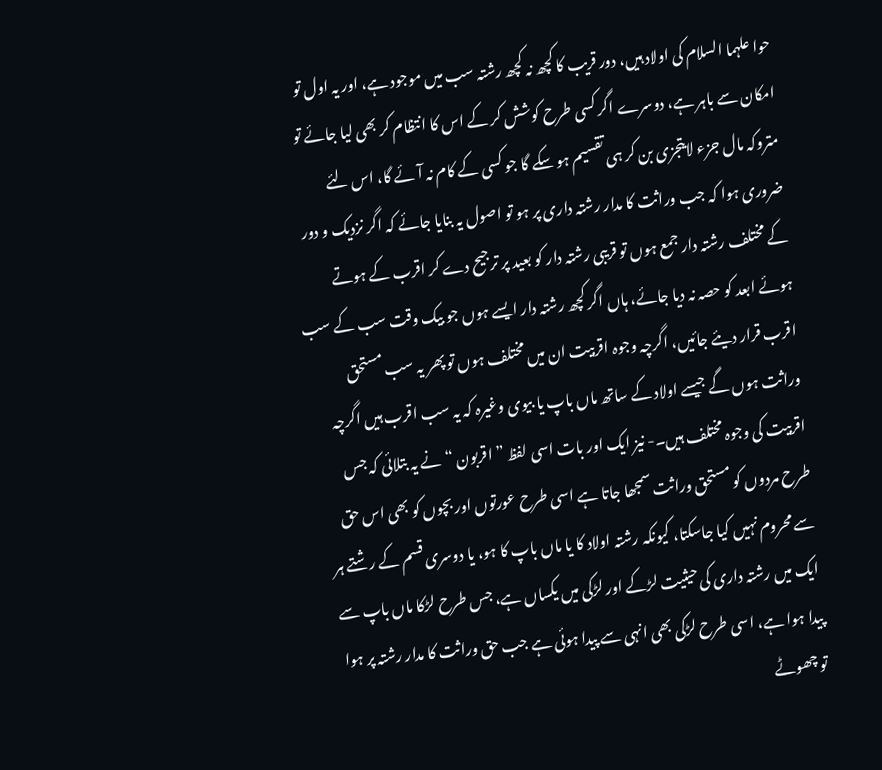حوا علہما السلام کی اولاد ہیں، دور قریب کا کچھ نہ کچھ رشتہ سب میں موجود ہے، اور یہ اول تو امکان سے باہر ہے، دوسرے اگر کسی طرح کوشش کر کے اس کا انتظام کر بھی لیا جائے تو متروکہ مال جزء لایتجزی بن کر ہی تقسیم ہو سکے گا جو کسی کے کام نہ آئے گا، اس لئے ضروری ہوا کہ جب وراثت کا مدار رشتہ داری پر ہو تو اصول یہ بنایا جائے کہ اگر نزدیک و دور کے مختلف رشتہ دار جمع ہوں تو قریبی رشتہ دار کو بعید پر ترجیح دے کر اقرب کے ہوتے ہوئے ابعد کو حصہ نہ دیا جائے، ہاں اگر کچھ رشتہ دار ایسے ہوں جو بیک وقت سب کے سب اقرب قرار دیئے جائیں، اگرچہ وجوہ اقربیت ان میں مختلف ہوں تو پھر یہ سب مستحق وراثت ہوں گے جیسے اولاد کے ساتھ ماں باپ یا بیوی وغیرہ کہ یہ سب اقرب ہیں اگرچہ اقربیت کی وجوہ مختلف ہیں۔- نیز ایک اور بات اسی لفظ ” اقربون “ نے یہ بتلائی کہ جس طرح مردوں کو مستحق وراثت سمجھا جاتا ہے اسی طرح عورتوں اور بچوں کو بھی اس حق سے محروم نہیں کیا جاسکتا، کیونکہ رشتہ اولاد کا یا ماں باپ کا ہو، یا دوسری قسم کے رشتے ہر ایک میں رشتہ داری کی حیثیت لڑکے اور لڑکی میں یکساں ہے، جس طرح لڑکا ماں باپ سے پیدا ہوا ہے، اسی طرح لڑکی بھی انہی سے پیدا ہوئی ہے جب حق وراثت کا مدار رشتہ پر ہوا تو چھوٹے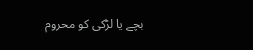بچے یا لڑکی کو محروم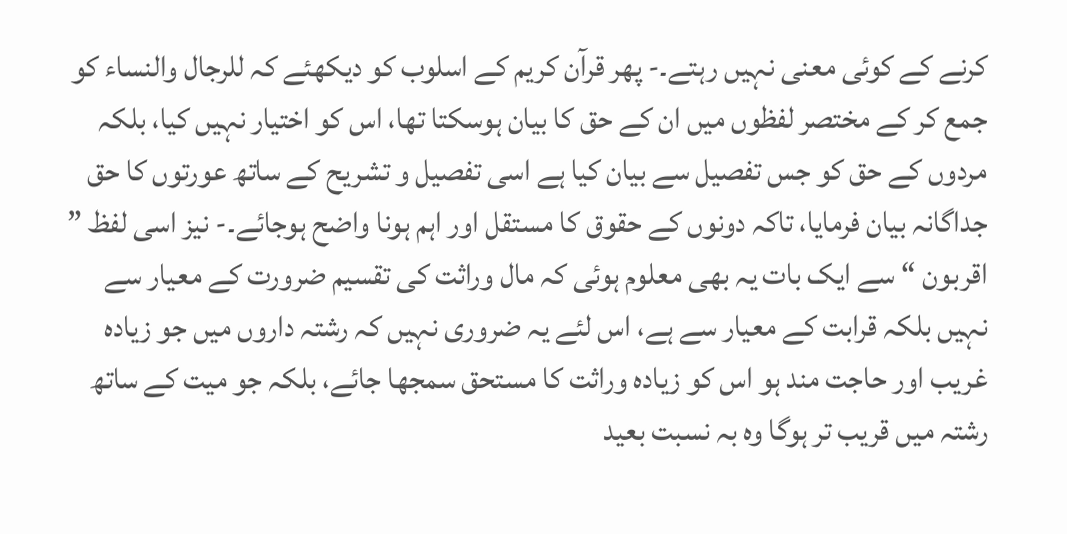کرنے کے کوئی معنی نہیں رہتے۔- پھر قرآن کریم کے اسلوب کو دیکھئے کہ للرجال والنساء کو جمع کر کے مختصر لفظوں میں ان کے حق کا بیان ہوسکتا تھا، اس کو اختیار نہیں کیا، بلکہ مردوں کے حق کو جس تفصیل سے بیان کیا ہے اسی تفصیل و تشریح کے ساتھ عورتوں کا حق جداگانہ بیان فرمایا، تاکہ دونوں کے حقوق کا مستقل اور اہم ہونا واضح ہوجائے۔- نیز اسی لفظ ” اقربون “ سے ایک بات یہ بھی معلوم ہوئی کہ مال وراثت کی تقسیم ضرورت کے معیار سے نہیں بلکہ قرابت کے معیار سے ہے، اس لئے یہ ضروری نہیں کہ رشتہ داروں میں جو زیادہ غریب اور حاجت مند ہو اس کو زیادہ وراثت کا مستحق سمجھا جائے، بلکہ جو میت کے ساتھ رشتہ میں قریب تر ہوگا وہ بہ نسبت بعید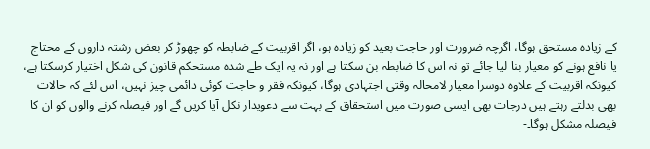کے زیادہ مستحق ہوگا، اگرچہ ضرورت اور حاجت بعید کو زیادہ ہو، اگر اقربیت کے ضابطہ کو چھوڑ کر بعض رشتہ داروں کے محتاج یا نافع ہونے کو معیار بنا لیا جائے تو نہ اس کا ضابطہ بن سکتا ہے اور نہ یہ ایک طے شدہ مستحکم قانون کی شکل اختیار کرسکتا ہے، کیونکہ اقربیت کے علاوہ دوسرا معیار لامحالہ وقتی اجتہادی ہوگا، کیونکہ فقر و حاجت کوئی دائمی چیز نہیں، اس لئے کہ حالات بھی بدلتے رہتے ہیں درجات بھی ایسی صورت میں استحقاق کے بہت سے دعویدار نکل آیا کریں گے اور فیصلہ کرنے والوں کو ان کا فیصلہ مشکل ہوگا۔-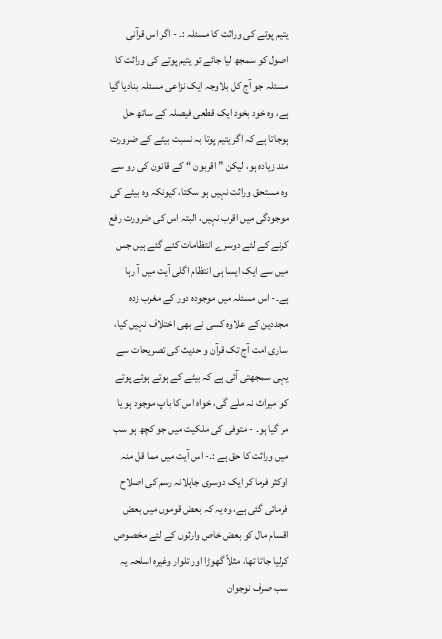یتیم پوتے کی وراثت کا مسئلہ :۔ - اگر اس قرآنی اصول کو سمجھ لیا جائے تو یتیم پوتے کی وراثت کا مسئلہ جو آج کل بلاوجہ ایک نزاعی مسئلہ بنادیا گیا ہے، وہ خود بخود ایک قطعی فیصلہ کے ساتھ حل ہوجاتا ہے کہ اگر یتیم پوتا بہ نسبت بیٹے کے ضرورت مند زیادہ ہو، لیکن ” اقربون “ کے قانون کی رو سے وہ مستحق وراثت نہیں ہو سکتا، کیونکہ وہ بیٹے کی موجودگی میں اقرب نہیں، البتہ اس کی ضرورت رفع کرنے کے لئے دوسرے انتظامات کئے گئے ہیں جس میں سے ایک ایسا ہی انتظام اگلی آیت میں آ رہا ہے۔- اس مسئلہ میں موجودہ دور کے مغرب زدہ مجددین کے علاوہ کسی نے بھی اختلاف نہیں کیا، ساری امت آج تک قرآن و حدیث کی تصریحات سے یہی سمجھتی آئی ہے کہ بیٹے کے ہوتے ہوئے پوتے کو میراث نہ ملے گی، خواہ اس کا باپ موجود ہو یا مر گیا ہو۔ - متوفی کی ملکیت میں جو کچھ ہو سب میں وراثت کا حق ہے :۔- اس آیت میں مما قل منہ اوکثر فرما کر ایک دوسری جاہلانہ رسم کی اصلاح فرمائی گئی ہے، وہ یہ کہ بعض قوموں میں بعض اقسام مال کو بعض خاص وارثوں کے لئے مخصوص کرلیا جاتا تھا، مثلاً گھوڑا اور تلوار وغیرہ اسلحہ یہ سب صرف نوجوان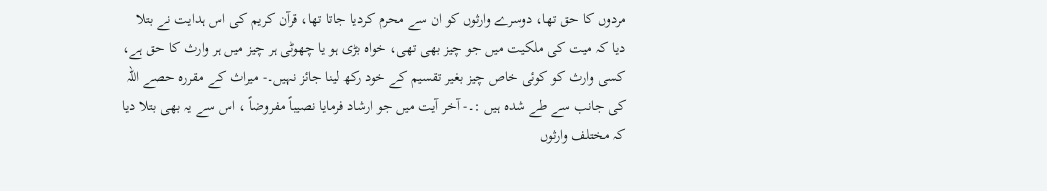مردوں کا حق تھا، دوسرے وارثوں کو ان سے محرم کردیا جاتا تھا، قرآن کریم کی اس ہدایت نے بتلا دیا کہ میت کی ملکیت میں جو چیز بھی تھی، خواہ بڑی ہو یا چھوٹی ہر چیز میں ہر وارث کا حق ہے، کسی وارث کو کوئی خاص چیز بغیر تقسیم کے خود رکھ لینا جائز نہیں۔- میراث کے مقررہ حصے اللہ کی جانب سے طے شدہ ہیں :۔- آخر آیت میں جو ارشاد فرمایا نصیباً مفروضاً ، اس سے یہ بھی بتلا دیا کہ مختلف وارثوں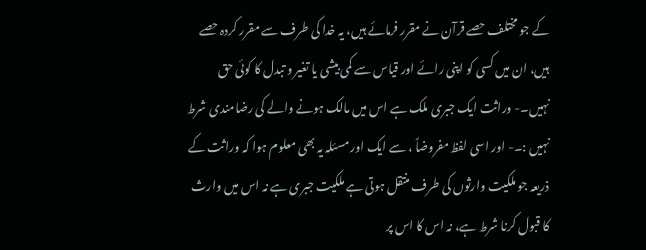کے جو مختلف حصے قرآن نے مقرر فرمائے ہیں، یہ خدا کی طرف سے مقرر کردہ حصے ہیں، ان میں کسی کو اپنی رائے اور قیاس سے کمی بیشی یا تغیر و تبدل کا کوئی حق نہیں۔- وراثت ایک جبری ملک ہے اس میں مالک ہونے والے کی رضامندی شرط نہیں :۔- اور اسی لفظ مفروضاً ، سے ایک اور مسئلہ یہ بھی معلوم ہوا کہ وراثت کے ذریعہ جو ملکیت وارثوں کی طرف منتقل ہوتی ہے ملکیت جبری ہے نہ اس میں وارث کا قبول کرنا شرط ہے، نہ اس کا اس پر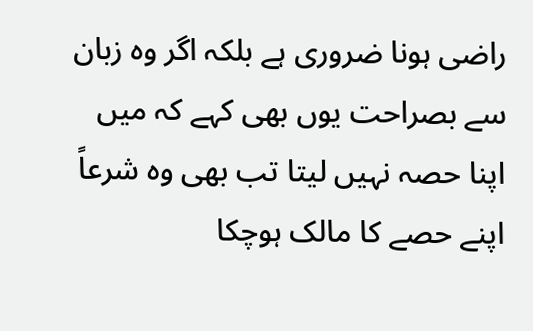راضی ہونا ضروری ہے بلکہ اگر وہ زبان سے بصراحت یوں بھی کہے کہ میں اپنا حصہ نہیں لیتا تب بھی وہ شرعاً اپنے حصے کا مالک ہوچکا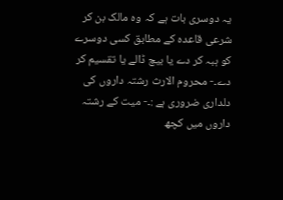یہ دوسری بات ہے کہ وہ مالک بن کر شرعی قاعدہ کے مطابق کسی دوسرے کو ہبہ کر دے یا بیچ ڈالے یا تقسیم کر دے۔- محروم الارث رشتہ داروں کی دلداری ضروری ہے :۔- میت کے رشتہ داروں میں کچھ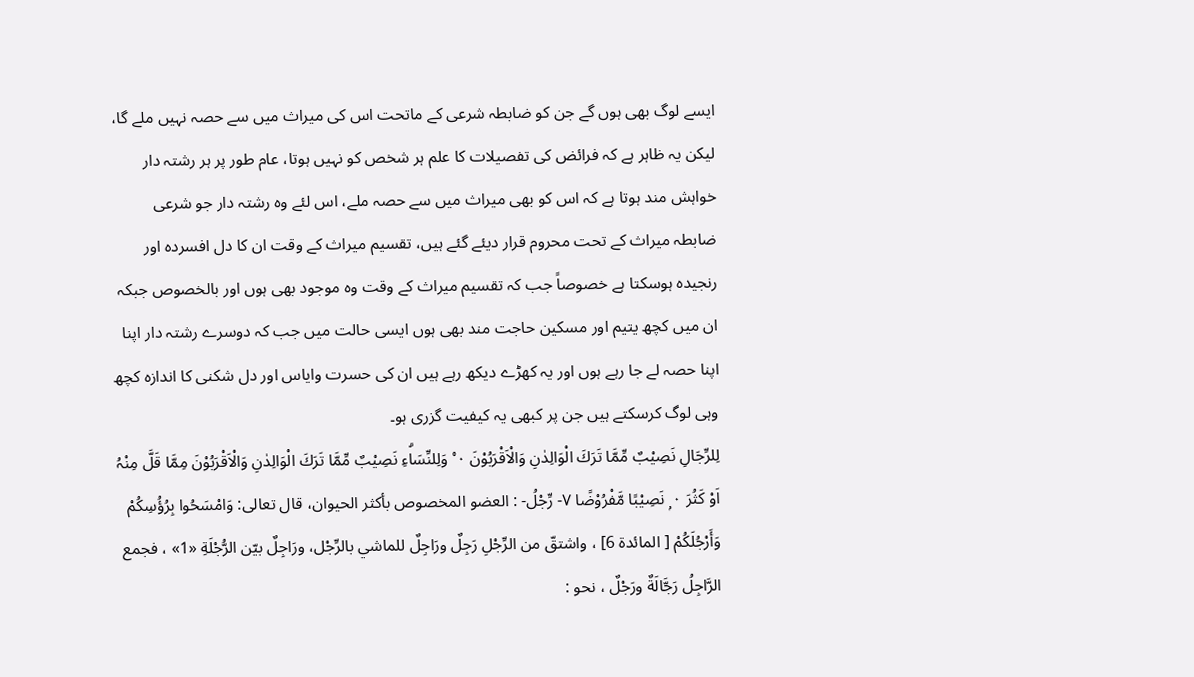ایسے لوگ بھی ہوں گے جن کو ضابطہ شرعی کے ماتحت اس کی میراث میں سے حصہ نہیں ملے گا، لیکن یہ ظاہر ہے کہ فرائض کی تفصیلات کا علم ہر شخص کو نہیں ہوتا، عام طور پر ہر رشتہ دار خواہش مند ہوتا ہے کہ اس کو بھی میراث میں سے حصہ ملے، اس لئے وہ رشتہ دار جو شرعی ضابطہ میراث کے تحت محروم قرار دیئے گئے ہیں، تقسیم میراث کے وقت ان کا دل افسردہ اور رنجیدہ ہوسکتا ہے خصوصاً جب کہ تقسیم میراث کے وقت وہ موجود بھی ہوں اور بالخصوص جبکہ ان میں کچھ یتیم اور مسکین حاجت مند بھی ہوں ایسی حالت میں جب کہ دوسرے رشتہ دار اپنا اپنا حصہ لے جا رہے ہوں اور یہ کھڑے دیکھ رہے ہیں ان کی حسرت وایاس اور دل شکنی کا اندازہ کچھ وہی لوگ کرسکتے ہیں جن پر کبھی یہ کیفیت گزری ہو۔
لِلرِّجَالِ نَصِيْبٌ مِّمَّا تَرَكَ الْوَالِدٰنِ وَالْاَقْرَبُوْنَ ٠ ۠ وَلِلنِّسَاۗءِ نَصِيْبٌ مِّمَّا تَرَكَ الْوَالِدٰنِ وَالْاَقْرَبُوْنَ مِمَّا قَلَّ مِنْہُ اَوْ كَثُرَ ٠ ۭ نَصِيْبًا مَّفْرُوْضًا ٧- رِّجْلُ- : العضو المخصوص بأكثر الحیوان، قال تعالی: وَامْسَحُوا بِرُؤُسِكُمْ وَأَرْجُلَكُمْ [ المائدة 6] ، واشتقّ من الرِّجْلِ رَجِلٌ ورَاجِلٌ للماشي بالرِّجْل، ورَاجِلٌ بيّن الرُّجْلَةِ «1» ، فجمع الرَّاجِلُ رَجَّالَةٌ ورَجْلٌ ، نحو :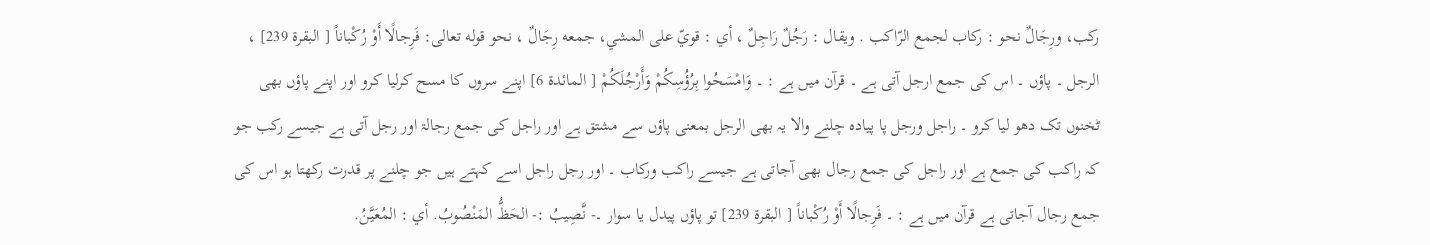ركب، ورِجَالٌ نحو : رکاب لجمع الرّاكب . ويقال : رَجُلٌ رَاجِلٌ ، أي : قويّ علی المشي، جمعه رِجَالٌ ، نحو قوله تعالی: فَرِجالًا أَوْ رُكْباناً [ البقرة 239] ، الرجل ۔ پاؤں ۔ اس کی جمع ارجل آتی ہے ۔ قرآن میں ہے : ۔ وَامْسَحُوا بِرُؤُسِكُمْ وَأَرْجُلَكُمْ [ المائدة 6] اپنے سروں کا مسح کرلیا کرو اور اپنے پاؤں بھی ٹخنوں تک دھو لیا کرو ۔ راجل ورجل پا پیادہ چلنے والا یہ بھی الرجل بمعنی پاؤں سے مشتق ہے اور راجل کی جمع رجالۃ اور رجل آتی ہے جیسے رکب جو کہ راکب کی جمع ہے اور راجل کی جمع رجال بھی آجاتی ہے جیسے راکب ورکاب ۔ اور رجل راجل اسے کہتے ہیں جو چلنے پر قدرت رکھتا ہو اس کی جمع رجال آجاتی ہے قرآن میں ہے : ۔ فَرِجالًا أَوْ رُكْباناً [ البقرة 239] تو پاؤں پیدل یا سوار ۔- نَّصِيبُ :- الحَظُّ المَنْصُوبُ. أي : المُعَيَّنُ.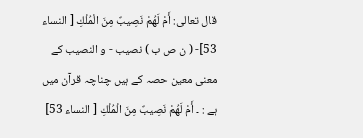قال تعالی: أَمْ لَهُمْ نَصِيبٌ مِنَ الْمُلْكِ [ النساء 53]- ( ن ص ب ) نصیب - و النصیب کے معنی معین حصہ کے ہیں چناچہ قرآن میں ہے : ۔ أَمْ لَهُمْ نَصِيبٌ مِنَ الْمُلْكِ [ النساء 53]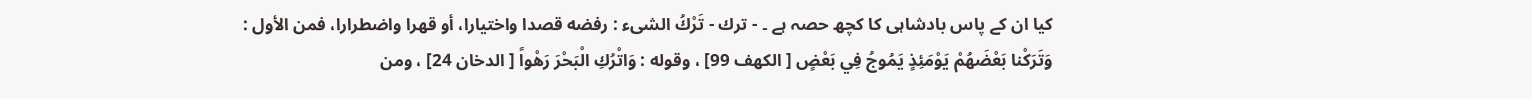کیا ان کے پاس بادشاہی کا کچھ حصہ ہے ۔ - ترك - تَرْكُ الشیء : رفضه قصدا واختیارا، أو قهرا واضطرارا، فمن الأول : وَتَرَكْنا بَعْضَهُمْ يَوْمَئِذٍ يَمُوجُ فِي بَعْضٍ [ الكهف 99] ، وقوله : وَاتْرُكِ الْبَحْرَ رَهْواً [ الدخان 24] ، ومن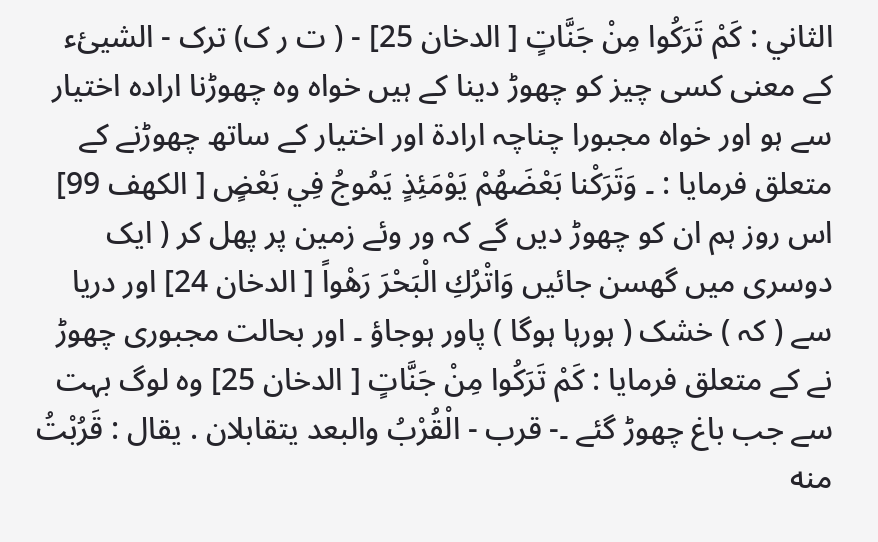الثاني : كَمْ تَرَكُوا مِنْ جَنَّاتٍ [ الدخان 25] - ( ت ر ک) ترک - الشیئء کے معنی کسی چیز کو چھوڑ دینا کے ہیں خواہ وہ چھوڑنا ارادہ اختیار سے ہو اور خواہ مجبورا چناچہ ارادۃ اور اختیار کے ساتھ چھوڑنے کے متعلق فرمایا : ۔ وَتَرَكْنا بَعْضَهُمْ يَوْمَئِذٍ يَمُوجُ فِي بَعْضٍ [ الكهف 99] اس روز ہم ان کو چھوڑ دیں گے کہ ور وئے زمین پر پھل کر ( ایک دوسری میں گھسن جائیں وَاتْرُكِ الْبَحْرَ رَهْواً [ الدخان 24] اور دریا سے ( کہ ) خشک ( ہورہا ہوگا ) پاور ہوجاؤ ۔ اور بحالت مجبوری چھوڑ نے کے متعلق فرمایا : كَمْ تَرَكُوا مِنْ جَنَّاتٍ [ الدخان 25] وہ لوگ بہت سے جب باغ چھوڑ گئے ۔- قرب - الْقُرْبُ والبعد يتقابلان . يقال : قَرُبْتُ منه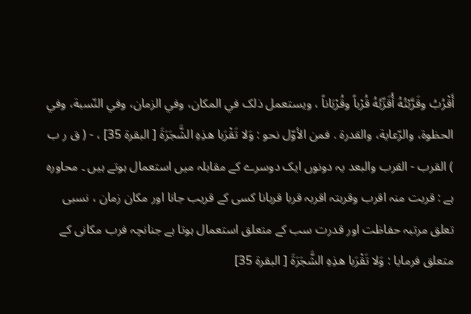أَقْرُبُ وقَرَّبْتُهُ أُقَرِّبُهُ قُرْباً وقُرْبَاناً ، ويستعمل ذلک في المکان، وفي الزمان، وفي النّسبة، وفي الحظوة، والرّعاية، والقدرة . فمن الأوّل نحو : وَلا تَقْرَبا هذِهِ الشَّجَرَةَ [ البقرة 35] ، - ( ق ر ب ) القرب - القرب والبعد یہ دونوں ایک دوسرے کے مقابلہ میں استعمال ہوتے ہیں ۔ محاورہ ہے : قربت منہ اقرب وقربتہ اقربہ قربا قربانا کسی کے قریب جانا اور مکان زمان ، نسبی تعلق مرتبہ حفاظت اور قدرت سب کے متعلق استعمال ہوتا ہے جنانچہ فرب مکانی کے متعلق فرمایا : وَلا تَقْرَبا هذِهِ الشَّجَرَةَ [ البقرة 35]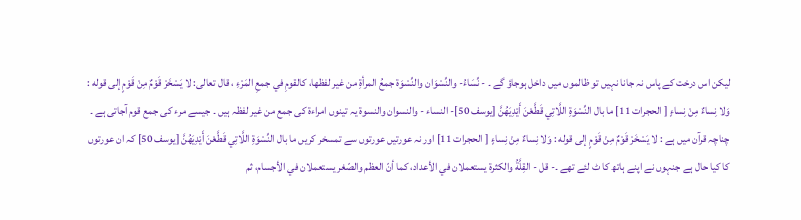لیکن اس درخت کے پاس نہ جانا نہیں تو ظالموں میں داخل ہوجاؤ گے ۔ - نِّسَاءُ- والنِّسْوَان والنِّسْوَة جمعُ المرأةِ من غير لفظها، کالقومِ في جمعِ المَرْءِ ، قال تعالی: لا يَسْخَرْ قَوْمٌ مِنْ قَوْمٍ إلى قوله : وَلا نِساءٌ مِنْ نِساءٍ [ الحجرات 11] ما بال النِّسْوَةِ اللَّاتِي قَطَّعْنَ أَيْدِيَهُنَّ [يوسف 50]- النساء - والنسوان والنسوۃ یہ تینوں امراءۃ کی جمع من غیر لفظہ ہیں ۔ جیسے مرء کی جمع قوم آجاتی ہے ۔ چناچہ قرآن میں ہے : لا يَسْخَرْ قَوْمٌ مِنْ قَوْمٍ إلى قوله : وَلا نِساءٌ مِنْ نِساءٍ [ الحجرات 11] اور نہ عورتیں عورتوں سے تمسخر کریں ما بال النِّسْوَةِ اللَّاتِي قَطَّعْنَ أَيْدِيَهُنَّ [يوسف 50] کہ ان عورتوں کا کیا حال ہے جنہوں نے اپنے ہاتھ کا ٹ لئے تھے ۔- قل - القِلَّةُ والکثرة يستعملان في الأعداد، كما أنّ العظم والصّغر يستعملان في الأجسام، ثم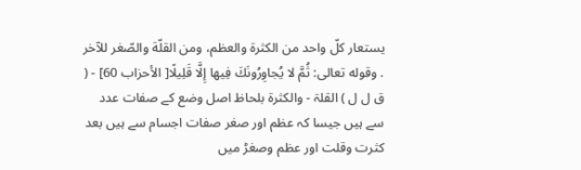يستعار کلّ واحد من الکثرة والعظم، ومن القلّة والصّغر للآخر . وقوله تعالی: ثُمَّ لا يُجاوِرُونَكَ فِيها إِلَّا قَلِيلًا[ الأحزاب 60] - ( ق ل ل ) القلۃ - والکثرۃ بلحاظ اصل وضع کے صفات عدد سے ہیں جیسا کہ عظم اور صغر صفات اجسام سے ہیں بعد کثرت وقلت اور عظم وصغڑ میں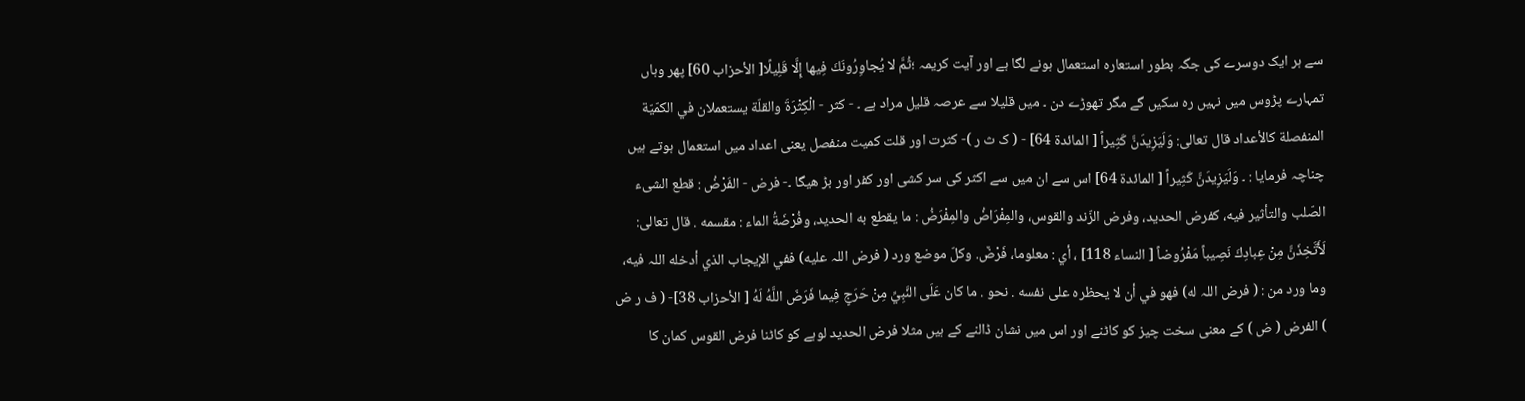سے ہر ایک دوسرے کی جگہ بطور استعارہ استعمال ہونے لگا ہے اور آیت کریمہ ؛ثُمَّ لا يُجاوِرُونَكَ فِيها إِلَّا قَلِيلًا[ الأحزاب 60] پھر وہاں تمہارے پڑوس میں نہیں رہ سکیں گے مگر تھوڑے دن ۔ میں قلیلا سے عرصہ قلیل مراد ہے ۔ - كثر - الْكِثْرَةَ والقلّة يستعملان في الكمّيّة المنفصلة كالأعداد قال تعالی: وَلَيَزِيدَنَّ كَثِيراً [ المائدة 64] - ( ک ث ر )- کثرت اور قلت کمیت منفصل یعنی اعداد میں استعمال ہوتے ہیں چناچہ فرمایا : ۔ وَلَيَزِيدَنَّ كَثِيراً [ المائدة 64] اس سے ان میں سے اکثر کی سر کشی اور کفر اور بڑ ھیگا ۔- فرض - الفَرْضُ : قطع الشیء الصّلب والتأثير فيه، کفرض الحدید، وفرض الزّند والقوس، والمِفْرَاضُ والمِفْرَضُ : ما يقطع به الحدید، وفُرْضَةُ الماء : مقسمه . قال تعالی: لَأَتَّخِذَنَّ مِنْ عِبادِكَ نَصِيباً مَفْرُوضاً [ النساء 118] ، أي : معلوما، فَرْضٌ. وكلّ موضع ورد ( فرض اللہ عليه) ففي الإيجاب الذي أدخله اللہ فيه، وما ورد من : ( فرض اللہ له) فهو في أن لا يحظره علی نفسه . نحو . ما کان عَلَى النَّبِيِّ مِنْ حَرَجٍ فِيما فَرَضَ اللَّهُ لَهُ [ الأحزاب 38]- ( ف ر ض ) الفرض ( ض ) کے معنی سخت چیز کو کاٹنے اور اس میں نشان ڈالنے کے ہیں مثلا فرض الحدید لوہے کو کاٹنا فرض القوس کمان کا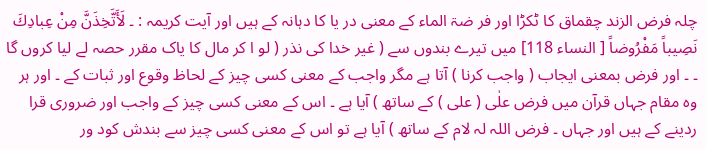چلہ فرض الزند چقماق کا ٹکڑا اور فر ضۃ الماء کے معنی در یا کا دہانہ کے ہیں اور آیت کریمہ : ۔ لَأَتَّخِذَنَّ مِنْ عِبادِكَ نَصِيباً مَفْرُوضاً [ النساء 118] میں تیرے بندوں سے ( غیر خدا کی نذر ( لو ا کر مال کا یاک مقرر حصہ لے لیا کروں گا ۔ ۔ اور فرض بمعنی ایجاب ( واجب کرنا ) آتا ہے مگر واجب کے معنی کسی چیز کے لحاظ وقوع اور ثبات کے ۔ اور ہر وہ مقام جہاں قرآن میں فرض علٰی ( علی ) کے ساتھ ) آیا ہے ۔ اس کے معنی کسی چیز کے واجب اور ضروری قرا ردینے کے ہیں اور جہاں ۔ فرض اللہ لہ لام کے ساتھ ) آیا ہے تو اس کے معنی کسی چیز سے بندش کود ور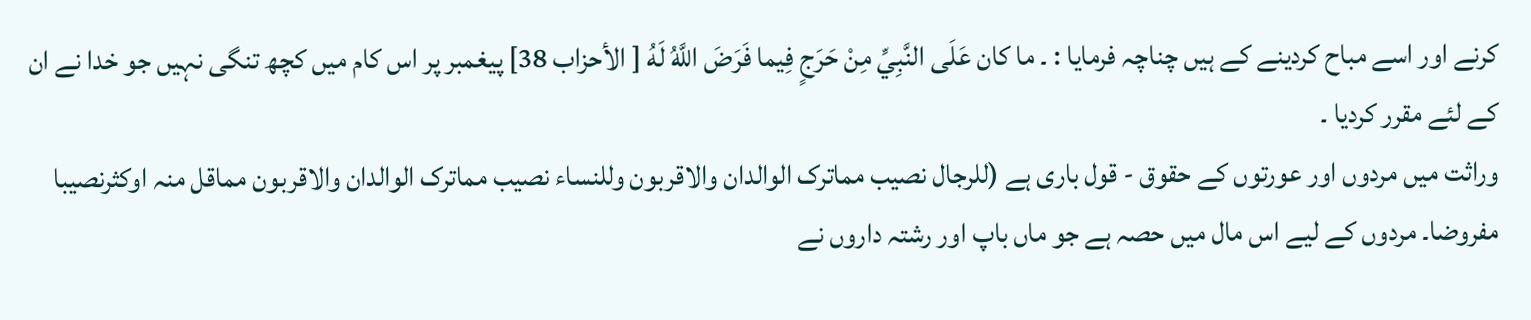کرنے اور اسے مباح کردینے کے ہیں چناچہ فرمایا : ۔ ما کان عَلَى النَّبِيِّ مِنْ حَرَجٍ فِيما فَرَضَ اللَّهُ لَهُ [ الأحزاب 38] پیغمبر پر اس کام میں کچھ تنگی نہیں جو خدا نے ان کے لئے مقرر کردیا ۔
وراثت میں مردوں اور عورتوں کے حقوق - قول باری ہے (للرجال نصیب مماترک الوالدان والاقربون وللنساء نصیب مماترک الوالدان والاقربون مماقل منہ اوکثرنصیبا مفروضا۔ مردوں کے لیے اس مال میں حصہ ہے جو ماں باپ اور رشتہ داروں نے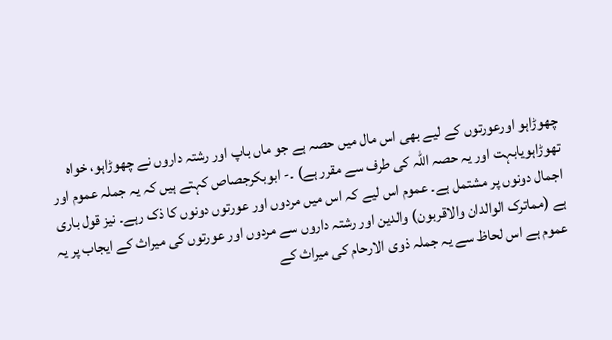چھوڑاہو اورعورتوں کے لیے بھی اس مال میں حصہ ہے جو ماں باپ اور رشتہ داروں نے چھوڑاہو، خواہ تھوڑاہویابہت اور یہ حصہ اللہ کی طرف سے مقرر ہے) ۔- ابوبکرجصاص کہتے ہیں کہ یہ جملہ عموم اور اجمال دونوں پر مشتمل ہے۔ عموم اس لیے کہ اس میں مردوں اور عورتوں دونوں کا ذک رہے۔ نیز قول باری ہے (مماترک الوالدان والاقربون) والدین اور رشتہ داروں سے مردوں اور عورتوں کی میراث کے ایجاب پر یہ عموم ہے اس لحاظ سے یہ جملہ ذوی الارحام کی میراث کے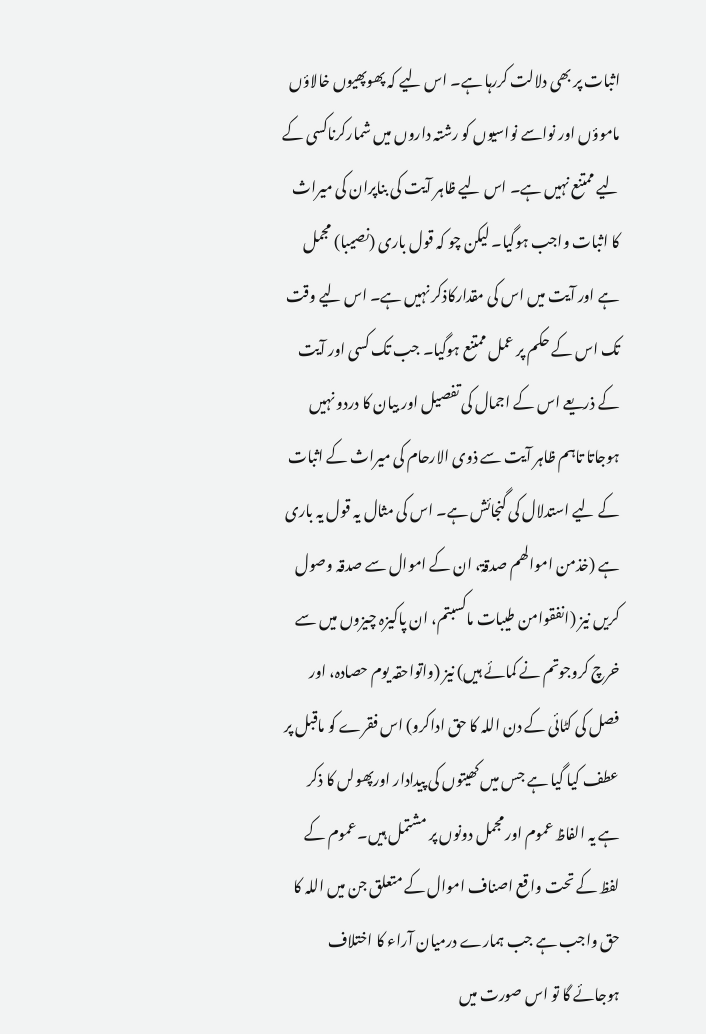اثبات پر بھی دلالت کررہا ہے۔ اس لیے کہ پھوپھیوں خالاؤں ماموؤں اور نواسے نواسیوں کو رشتہ داروں میں شمارکرناکسی کے لیے ممتنع نہیں ہے۔ اس لیے ظاہر آیت کی بناپران کی میراث کا اثبات واجب ہوگیا۔ لیکن چو کہ قول باری (نصیبا) مجمل ہے اور آیت میں اس کی مقدارکاذکر نہیں ہے۔ اس لیے وقت تک اس کے حکم پر عمل ممتنع ہوگیا۔ جب تک کسی اور آیت کے ذریعے اس کے اجمال کی تفصیل اور بیان کا دردو نہیں ہوجاتا تاہم ظاہر آیت سے ذوی الارحام کی میراث کے اثبات کے لیے استدلال کی گنجائش ہے۔ اس کی مثال یہ قول یہ باری ہے (خذمن اموالھم صدقۃ، ان کے اموال سے صدقہ وصول کریں نیز (انفقوامن طیبات ماکسبتم، ان پاکیزہ چیزوں میں سے خرچ کروجوتم نے کمائے ہیں) نیز (واتواحقہ یوم حصادہ، اور فصل کی کٹائی کے دن اللہ کا حق اداکرو) اس فقرے کو ماقبل پر عطف کیا گیا ہے جس میں کھیتوں کی پیدادار اورپھولں کا ذکر ہے یہ الفاظ عموم اور مجمل دونوں پر مشتمل ہیں۔ عموم کے لفظ کے تحت واقع اصناف اموال کے متعلق جن میں اللہ کا حق واجب ہے جب ہمارے درمیان آراء کا اختلاف ہوجائے گا تو اس صورت میں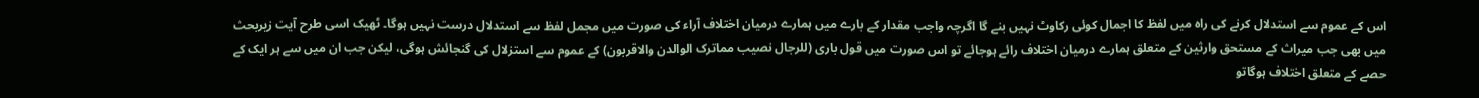اس کے عموم سے استدلال کرنے کی راہ میں لفظ کا اجمال کوئی رکاوٹ نہیں بنے گا اگرچہ واجب مقدار کے بارے میں ہمارے درمیان اختلاف آراء کی صورت میں مجمل لفظ سے استدلال درست نہیں ہوگا۔ ٹھیک اسی طرح آیت زیربحث میں بھی جب میراث کے مستحق وارثین کے متعلق ہمارے درمیان اختلاف رائے ہوجائے تو اس صورت میں قول باری (للرجال نصیب مماترک الوالدن والاقربون) کے عموم سے استزلال کی گنجائش ہوگی، لیکن جب ان میں سے ہر ایک کے حصے کے متعلق اختلاف ہوگاتو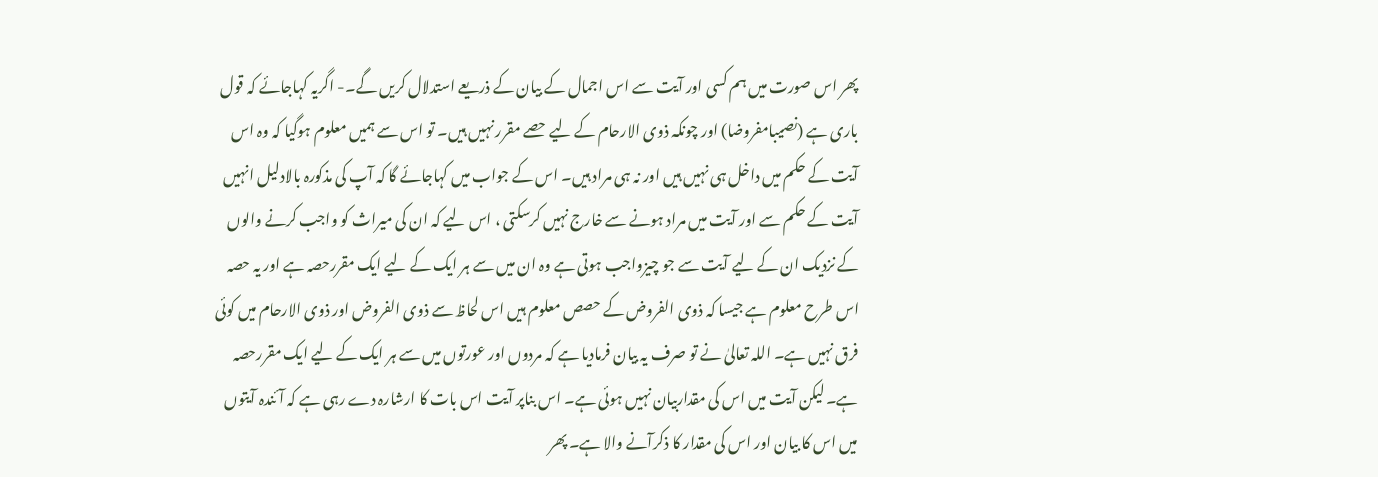پھر اس صورت میں ہم کسی اور آیت سے اس اجمال کے بیان کے ذریعے استدلال کریں گے۔- اگریہ کہاجائے کہ قول باری ہے (نصیبامفروضا) اور چونکہ ذوی الارحام کے لیے حصے مقرر نہیں ہیں۔ تو اس سے ہمیں معلوم ہوگیا کہ وہ اس آیت کے حکم میں داخل ہی نہیں ہیں اور نہ ہی مراد ہیں۔ اس کے جواب میں کہاجائے گا کہ آپ کی مذکورہ بالادلیل انہیں آیت کے حکم سے اور آیت میں مراد ہونے سے خارج نہیں کرسکتی ، اس لیے کہ ان کی میراث کو واجب کرنے والوں کے نزدیک ان کے لیے آیت سے جو چیزواجب ہوتی ہے وہ ان میں سے ہر ایک کے لیے ایک مقررحصہ ہے اور یہ حصہ اس طرح معلوم ہے جیسا کہ ذوی الفروض کے حصص معلوم ہیں اس لحاظ سے ذوی الفروض اور ذوی الارحام میں کوئی فرق نہیں ہے۔ اللہ تعالیٰ نے تو صرف یہ بیان فرمادیا ہے کہ مردوں اور عورتوں میں سے ہر ایک کے لیے ایک مقررحصہ ہے۔ لیکن آیت میں اس کی مقداربیان نہیں ہوئی ہے۔ اس بناپر آیت اس بات کا ارشارہ دے رہی ہے کہ آئندہ آیتوں میں اس کا بیان اور اس کی مقدار کا ذکرآنے والا ہے۔ پھر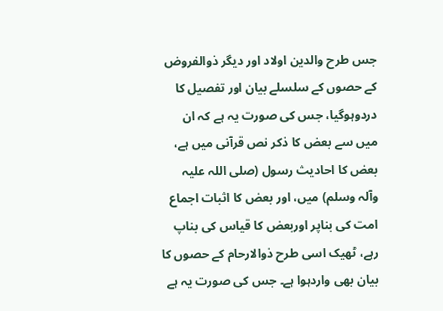جس طرح والدین اولاد اور دیگر ذوالفروض کے حصوں کے سلسلے بیان اور تفصیل کا دردوہوگیا، جس کی صورت یہ ہے کہ ان میں سے بعض کا ذکر نص قرآنی میں ہے، بعض کا احادیث رسول (صلی اللہ علیہ وآلہ وسلم) میں، اور بعض کا اثبات اجماع امت کی بناپر اوربعض کا قیاس کی بناپ رہے، ٹھیک اسی طرح ذوالارحام کے حصوں کا بیان بھی واردہوا ہے۔ جس کی صورت یہ ہے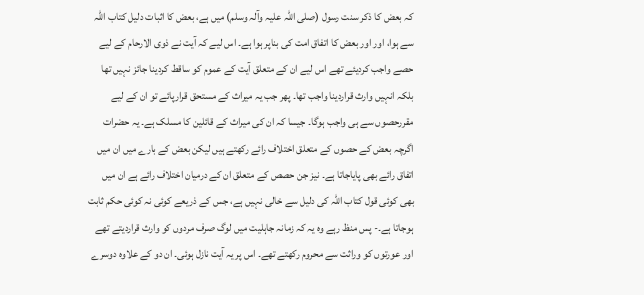کہ بعض کا ذکر سنت رسول (صلی اللہ علیہ وآلہ وسلم) میں ہے، بعض کا اثبات دلیل کتاب اللہ سے ہوا، اور اور بعض کا اتفاق امت کی بناپر ہوا ہے۔ اس لیے کہ آیت نے ذوی الارحام کے لیے حصے واجب کردیئے تھے اس لیے ان کے متعلق آیت کے عموم کو ساقط کردینا جائز نہیں تھا بلکہ انہیں وارث قراردینا واجب تھا۔ پھر جب یہ میراث کے مستحق قرارپائے تو ان کے لیے مقررحصوں سے ہی واجب ہوگا۔ جیسا کہ ان کی میراث کے قائلین کا مسلک ہے۔ یہ حضرات اگرچہ بعض کے حصوں کے متعلق اختلاف رائے رکھتے ہیں لیکن بعض کے بارے میں ان میں اتفاق رائے بھی پایاجاتا ہے۔ نیز جن حصص کے متعلق ان کے درمیان اختلاف رائے ہے ان میں بھی کوئی قول کتاب اللہ کی دلیل سے خالی نہیں ہے، جس کے ذریعے کوئی نہ کوئی حکم ثابت ہوجاتا ہے۔- پس منظ رہے وہ یہ کہ زمانہ جاہلیت میں لوگ صرف مردوں کو وارث قراردیتے تھے اور عورتوں کو وراثت سے محروم رکھتے تھے۔ اس پر یہ آیت نازل ہوئی۔ ان دو کے علاوہ دوسرے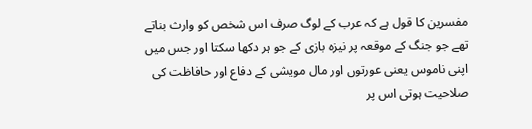مفسرین کا قول ہے کہ عرب کے لوگ صرف اس شخص کو وارث بناتے تھے جو جنگ کے موقعہ پر نیزہ بازی کے جو ہر دکھا سکتا اور جس میں اپنی ناموس یعنی عورتوں اور مال مویشی کے دفاع اور حافاظت کی صلاحیت ہوتی اس پر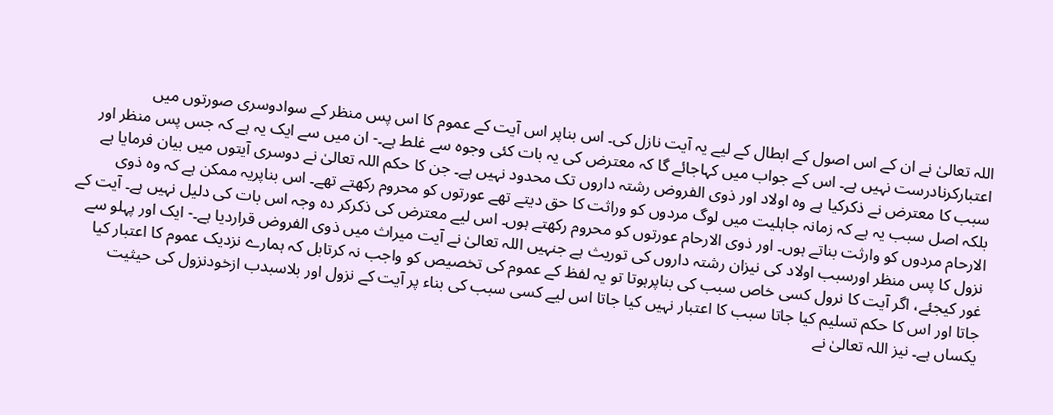اللہ تعالیٰ نے ان کے اس اصول کے ابطال کے لیے یہ آیت نازل کی۔ اس بناپر اس آیت کے عموم کا اس پس منظر کے سوادوسری صورتوں میں اعتبارکرنادرست نہیں ہے۔ اس کے جواب میں کہاجائے گا کہ معترض کی یہ بات کئی وجوہ سے غلط ہے۔- ان میں سے ایک یہ ہے کہ جس پس منظر اور سبب کا معترض نے ذکرکیا ہے وہ اولاد اور ذوی الفروض رشتہ داروں تک محدود نہیں ہے۔ جن کا حکم اللہ تعالیٰ نے دوسری آیتوں میں بیان فرمایا ہے بلکہ اصل سبب یہ ہے کہ زمانہ جاہلیت میں لوگ مردوں کو وراثت کا حق دیتے تھے عورتوں کو محروم رکھتے تھے۔ اس بناپریہ ممکن ہے کہ وہ ذوی الارحام مردوں کو وارثت بناتے ہوں۔ اور ذوی الارحام عورتوں کو محروم رکھتے ہوں۔ اس لیے معترض کی ذکرکر دہ وجہ اس بات کی دلیل نہیں ہے۔ آیت کے نزول کا پس منظر اورسبب اولاد کی نیزان رشتہ داروں کی توریث ہے جنہیں اللہ تعالیٰ نے آیت میراث میں ذوی الفروض قراردیا ہے۔- ایک اور پہلو سے غور کیجئے، اگر آیت کا نرول کسی خاص سبب کی بناپرہوتا تو یہ لفظ کے عموم کی تخصیص کو واجب نہ کرتابل کہ ہمارے نزدیک عموم کا اعتبار کیا جاتا اور اس کا حکم تسلیم کیا جاتا سبب کا اعتبار نہیں کیا جاتا اس لیے کسی سبب کی بناء پر آیت کے نزول اور بلاسبدب ازخودنزول کی حیثیت یکساں ہے۔ نیز اللہ تعالیٰ نے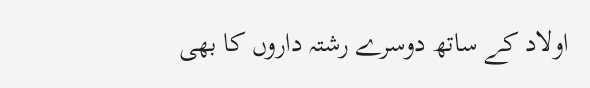اولاد کے ساتھ دوسرے رشتہ داروں کا بھی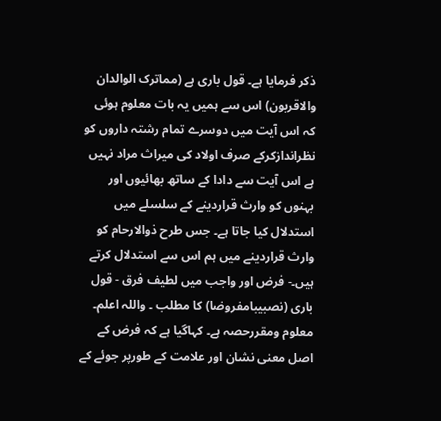ذکر فرمایا ہے۔ قول باری ہے (مماترک الوالدان والاقربون) اس سے ہمیں یہ بات معلوم ہوئی کہ اس آیت میں دوسرے تمام رشتہ داروں کو نظراندازکرکے صرف اولاد کی میراث مراد نہیں ہے اس آیت سے دادا کے ساتھ بھائیوں اور بہنوں کو وارث قراردینے کے سلسلے میں استدلال کیا جاتا ہے۔ جس طرح ذوالارحام کو وارث قراردینے میں ہم اس سے استدلال کرتے ہیں۔- فرض اور واجب میں لطیف فرق - قول باری (نصبیبامفروضا) کا مطلب ۔ واللہ اعلم۔ معلوم ومقررحصہ ہے۔ کہاگیا ہے کہ فرض کے اصل معنی نشان اور علامت کے طورپر جوئے کے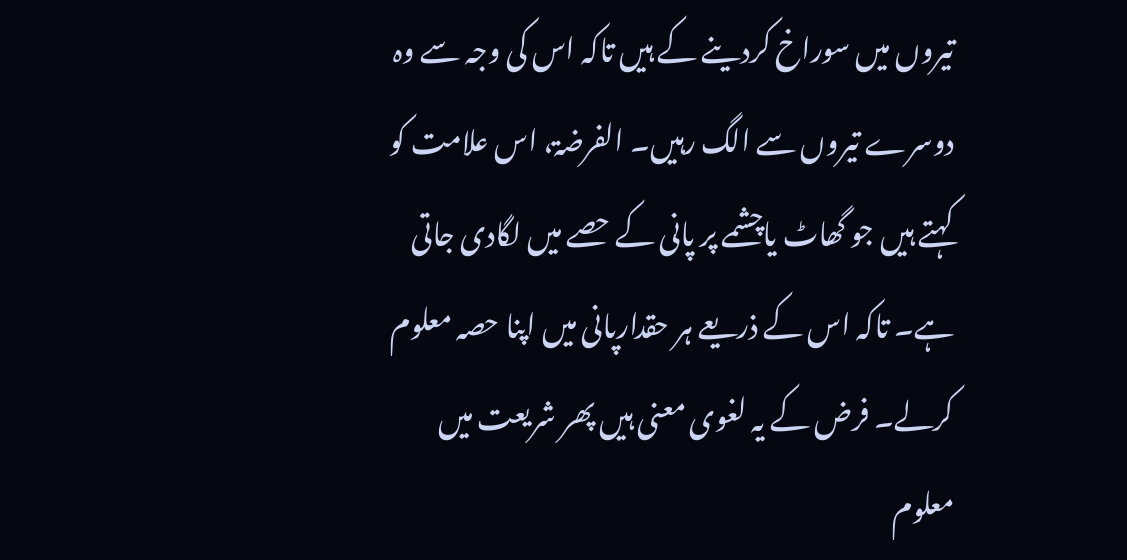تیروں میں سوراخ کردینے کے ہیں تاکہ اس کی وجہ سے وہ دوسرے تیروں سے الگ رہیں۔ الفرضۃ، اس علامت کو کہتے ہیں جو گھاٹ یاچشمے پر پانی کے حصے میں لگادی جاتی ہے۔ تاکہ اس کے ذریعے ہر حقدارپانی میں اپنا حصہ معلوم کرلے۔ فرض کے یہ لغوی معنی ہیں پھر شریعت میں معلوم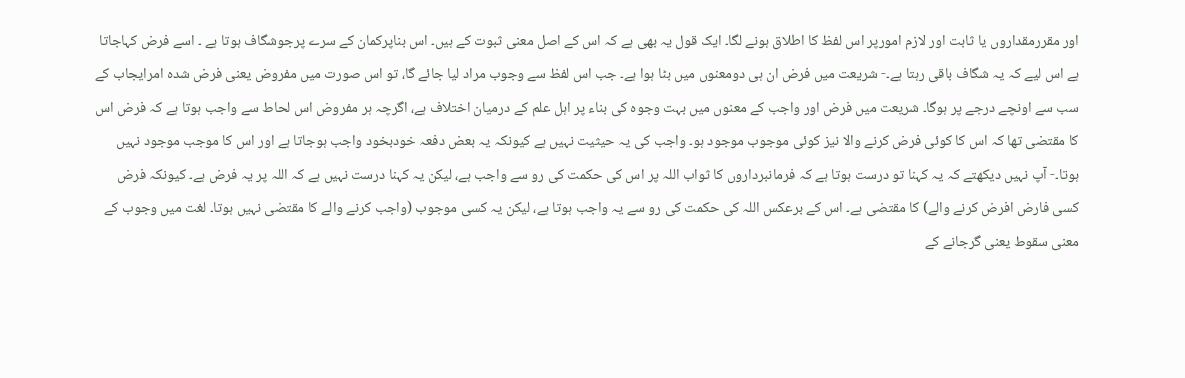اور مقررمقداروں یا ثابت اور لازم امورپر اس لفظ کا اطلاق ہونے لگا۔ ایک قول یہ بھی ہے کہ اس کے اصل معنی ثبوت کے ہیں۔ اس بناپرکمان کے سرے پرجوشگاف ہوتا ہے ۔ اسے فرض کہاجاتا ہے اس لیے کہ یہ شگاف باقی رہتا ہے۔- شریعت میں فرض ان ہی دومعنوں میں بٹا ہوا ہے۔ جب اس لفظ سے وجوب مراد لیا جائے گا، تو اس صورت میں مفروض یعنی فرض شدہ امرایجاب کے سب سے اونچے درجے پر ہوگا۔ شریعت میں فرض اور واجب کے معنوں میں بہت وجوہ کی بناء پر اہل علم کے درمیان اختلاف ہے، اگرچہ ہر مفروض اس لحاط سے واجب ہوتا ہے کہ فرض اس کا مقتضی تھا کہ اس کا کوئی فرض کرنے والا نیز کوئی موجوب موجود ہو۔ واجب کی یہ حیثیت نہیں ہے کیونکہ یہ بعض دفعہ خودبخود واجب ہوجاتا ہے اور اس کا موجب موجود نہیں ہوتا۔- آپ نہیں دیکھتے کہ یہ کہنا تو درست ہوتا ہے کہ فرمانبرداروں کا ثواب اللہ پر اس کی حکمت کی رو سے واجب ہے، لیکن یہ کہنا درست نہیں ہے کہ اللہ پر یہ فرض ہے۔ کیونکہ فرض کسی فارض افرض کرنے والے) کا مقتضی ہے۔ اس کے برعکس اللہ کی حکمت کی رو سے یہ واجب ہوتا ہے، لیکن یہ کسی موجوب (واجب کرنے والے کا مقتضی نہیں ہوتا۔ لغت میں وجوب کے معنی سقوط یعنی گرجانے کے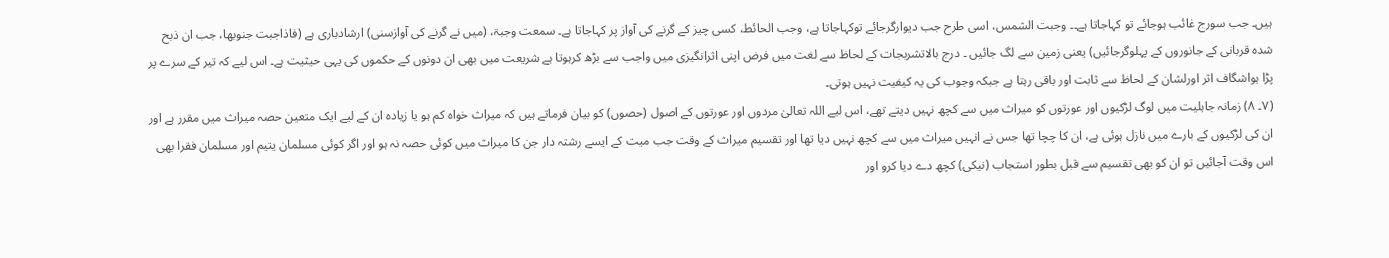ہیں۔ جب سورج غائب ہوجائے تو کہاجاتا ہے۔۔ وجبت الشمس، اسی طرح جب دیوارگرجائے توکہاجاتا ہے، وجب الحائط، کسی چیز کے گرنے کی آواز پر کہاجاتا ہے۔ سمعت وجبۃ، (میں نے گرنے کی آوازسنی) ارشادباری ہے (فاذاجبت جنوبھا، جب ان ذبح شدہ قربانی کے جانوروں کے پہلوگرجائیں) یعنی زمین سے لگ جائیں ۔ درج بالاتشربجات کے لحاظ سے لغت میں فرض اپنی اثرانگیزی میں واجب سے بڑھ کرہوتا ہے شریعت میں بھی ان دونوں کے حکموں کی یہی حیثیت ہے۔ اس لیے کہ تیر کے سرے پر پڑا ہواشگاف اثر اورلشان کے لحاظ سے ثابت اور باقی رہتا ہے جبکہ وجوب کی یہ کیفیت نہیں ہوتی۔
(٧۔ ٨) زمانہ جاہلیت میں لوگ لڑکیوں اور عورتوں کو میراث میں سے کچھ نہیں دیتے تھے، اس لیے اللہ تعالیٰ مردوں اور عورتوں کے اصول (حصوں) کو بیان فرماتے ہیں کہ میراث خواہ کم ہو یا زیادہ ان کے لیے ایک متعین حصہ میراث میں مقرر ہے اور ان کی لڑکیوں کے بارے میں نازل ہوئی ہے، ان کا چچا تھا جس نے انہیں میراث میں سے کچھ نہیں دیا تھا اور تقسیم میراث کے وقت جب میت کے ایسے رشتہ دار جن کا میراث میں کوئی حصہ نہ ہو اور اگر کوئی مسلمان یتیم اور مسلمان فقرا بھی اس وقت آجائیں تو ان کو بھی تقسیم سے قبل بطور استجاب (نیکی) کچھ دے دیا کرو اور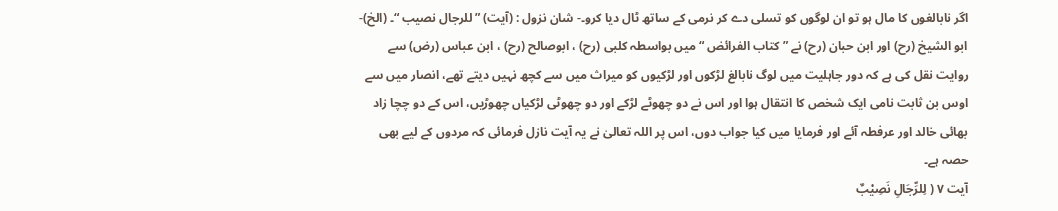اگر نابالغوں کا مال ہو تو ان لوگوں کو تسلی دے کر نرمی کے ساتھ ٹال دیا کرو۔- شان نزول : (آیت) ” للرجال نصیب “۔ (الخ)- ابو الشیخ (رح) اور ابن حبان (رح) نے ” کتاب الفرائض “ میں بواسطہ کلبی (رح) ، ابوصالح (رح) ، ابن عباس (رض) سے روایت نقل کی ہے کہ دور جاہلیت میں لوگ نابالغ لڑکوں اور لڑکیوں کو میراث میں سے کچھ نہیں دیتے تھے، انصار میں سے اوس بن ثابت نامی ایک شخص کا انتقال ہوا اور اس نے دو چھوٹے لڑکے اور دو چھوٹی لڑکیاں چھوڑیں، اس کے دو چچا زاد بھائی خالد اور عرفطہ آئے اور فرمایا میں کیا جواب دوں، اس پر اللہ تعالیٰ نے یہ آیت نازل فرمائی کہ مردوں کے لیے بھی حصہ ہے۔
آیت ٧ ( لِلرِّجَالِ نَصِیْبٌ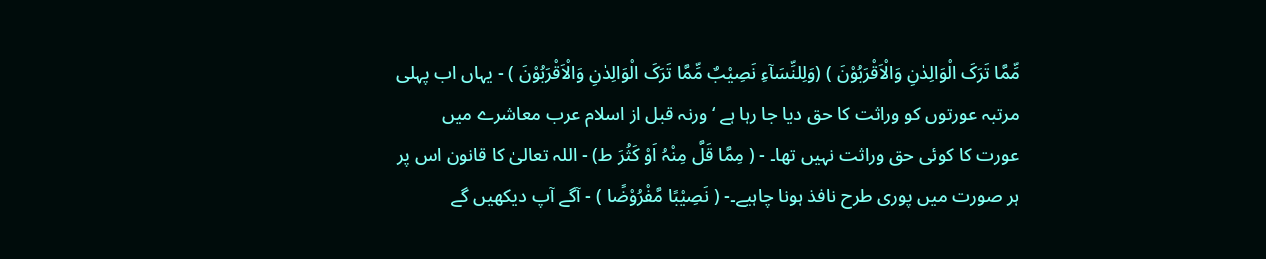مِّمَّا تَرَکَ الْوَالِدٰنِ وَالْاَقْرَبُوْنَ ) (وَلِلنِّسَآءِ نَصِیْبٌ مِّمَّا تَرَکَ الْوَالِدٰنِ وَالْاَقْرَبُوْنَ ) - یہاں اب پہلی مرتبہ عورتوں کو وراثت کا حق دیا جا رہا ہے ‘ ورنہ قبل از اسلام عرب معاشرے میں عورت کا کوئی حق وراثت نہیں تھا۔ - ( مِمَّا قَلَّ مِنْہُ اَوْ کَثُرَ ط) - اللہ تعالیٰ کا قانون اس پر ہر صورت میں پوری طرح نافذ ہونا چاہیے۔- ( نَصِیْبًا مَّفْرُوْضًا ) - آگے آپ دیکھیں گے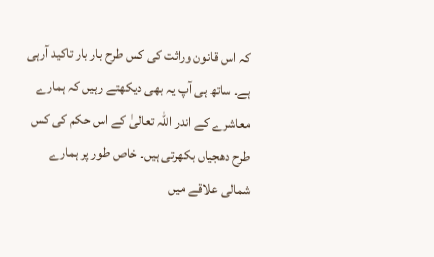کہ اس قانون وراثت کی کس طرح بار بار تاکید آرہی ہے۔ ساتھ ہی آپ یہ بھی دیکھتے رہیں کہ ہمارے معاشرے کے اندر اللہ تعالیٰ کے اس حکم کی کس طرح دھجیاں بکھرتی ہیں۔ خاص طور پر ہمارے شمالی علاقے میں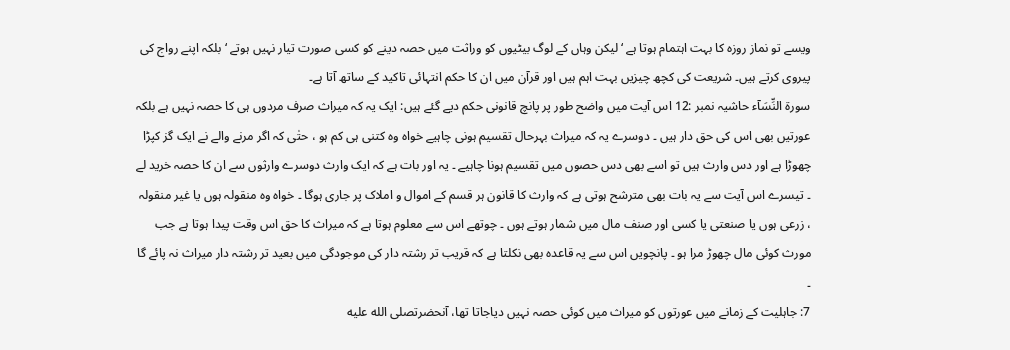ویسے تو نماز روزہ کا بہت اہتمام ہوتا ہے ‘ لیکن وہاں کے لوگ بیٹیوں کو وراثت میں حصہ دینے کو کسی صورت تیار نہیں ہوتے ‘ بلکہ اپنے رواج کی پیروی کرتے ہیں۔ شریعت کی کچھ چیزیں بہت اہم ہیں اور قرآن میں ان کا حکم انتہائی تاکید کے ساتھ آتا ہے۔
سورة النِّسَآء حاشیہ نمبر :12 اس آیت میں واضح طور پر پانچ قانونی حکم دیے گئے ہیں: ایک یہ کہ میراث صرف مردوں ہی کا حصہ نہیں ہے بلکہ عورتیں بھی اس کی حق دار ہیں ۔ دوسرے یہ کہ میراث بہرحال تقسیم ہونی چاہیے خواہ وہ کتنی ہی کم ہو ، حتٰی کہ اگر مرنے والے نے ایک گز کپڑا چھوڑا ہے اور دس وارث ہیں تو اسے بھی دس حصوں میں تقسیم ہونا چاہیے ۔ یہ اور بات ہے کہ ایک وارث دوسرے وارثوں سے ان کا حصہ خرید لے ۔ تیسرے اس آیت سے یہ بات بھی مترشح ہوتی ہے کہ وارث کا قانون ہر قسم کے اموال و املاک پر جاری ہوگا ۔ خواہ وہ منقولہ ہوں یا غیر منقولہ ، زرعی ہوں یا صنعتی یا کسی اور صنف مال میں شمار ہوتے ہوں ۔ چوتھے اس سے معلوم ہوتا ہے کہ میراث کا حق اس وقت پیدا ہوتا ہے جب مورث کوئی مال چھوڑ مرا ہو ۔ پانچویں اس سے یہ قاعدہ بھی نکلتا ہے کہ قریب تر رشتہ دار کی موجودگی میں بعید تر رشتہ دار میراث نہ پائے گا ۔
7: جاہلیت کے زمانے میں عورتوں کو میراث میں کوئی حصہ نہیں دیاجاتا تھا، آنحضرتصلى الله عليه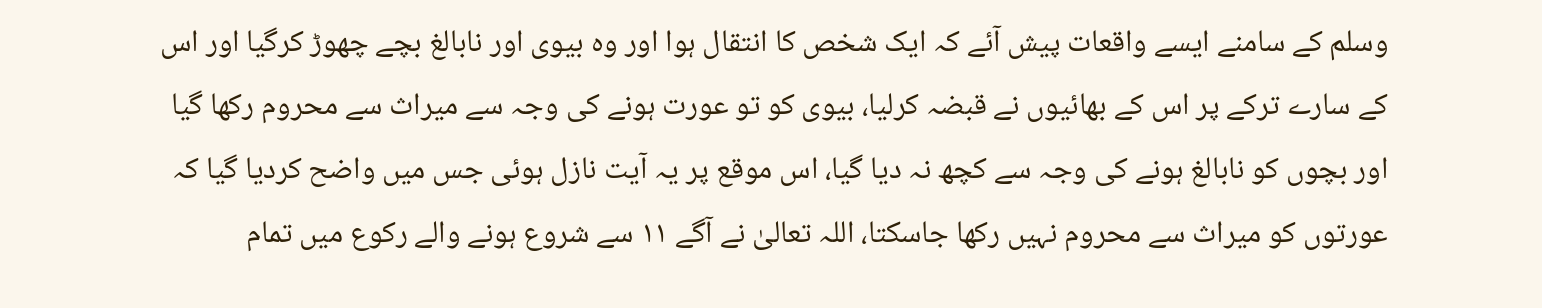وسلم کے سامنے ایسے واقعات پیش آئے کہ ایک شخص کا انتقال ہوا اور وہ بیوی اور نابالغ بچے چھوڑ کرگیا اور اس کے سارے ترکے پر اس کے بھائیوں نے قبضہ کرلیا، بیوی کو تو عورت ہونے کی وجہ سے میراث سے محروم رکھا گیا اور بچوں کو نابالغ ہونے کی وجہ سے کچھ نہ دیا گیا، اس موقع پر یہ آیت نازل ہوئی جس میں واضح کردیا گیا کہ عورتوں کو میراث سے محروم نہیں رکھا جاسکتا، اللہ تعالیٰ نے آگے ١١ سے شروع ہونے والے رکوع میں تمام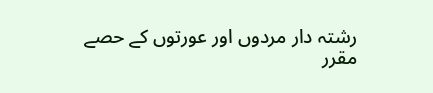رشتہ دار مردوں اور عورتوں کے حصے مقرر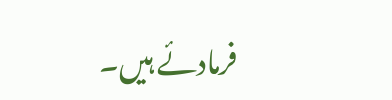فرمادئے ہیں۔